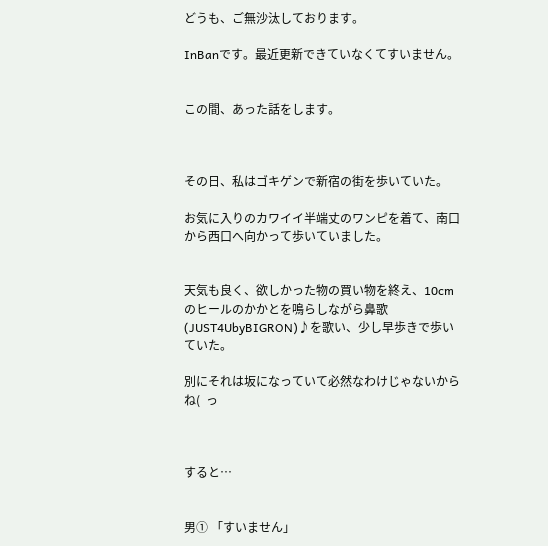どうも、ご無沙汰しております。

InBanです。最近更新できていなくてすいません。


この間、あった話をします。



その日、私はゴキゲンで新宿の街を歩いていた。

お気に入りのカワイイ半端丈のワンピを着て、南口から西口へ向かって歩いていました。


天気も良く、欲しかった物の買い物を終え、10cmのヒールのかかとを鳴らしながら鼻歌(JUST4UbyBIGRON)♪を歌い、少し早歩きで歩いていた。

別にそれは坂になっていて必然なわけじゃないからね(  っ



すると…


男① 「すいません」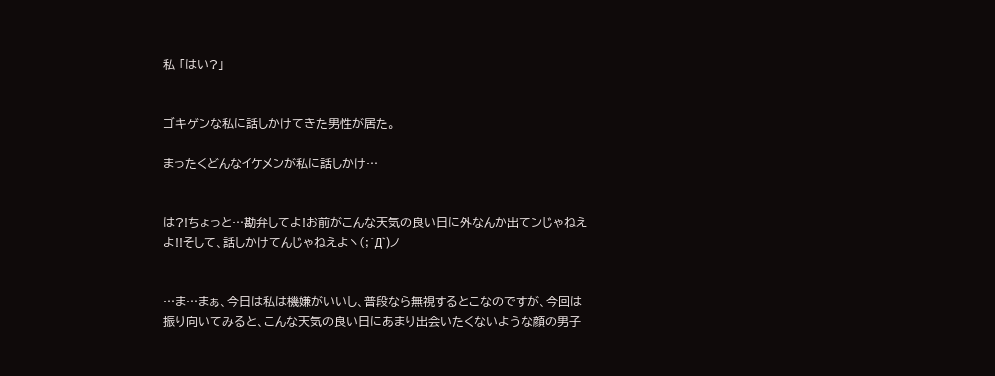私 「はい?」


ゴキゲンな私に話しかけてきた男性が居た。

まったくどんなイケメンが私に話しかけ…


は?!ちょっと…勘弁してよ!お前がこんな天気の良い日に外なんか出てンじゃねえよ!!そして、話しかけてんじゃねえよヽ(;´Д`)ノ


…ま…まぁ、今日は私は機嫌がいいし、普段なら無視するとこなのですが、今回は振り向いてみると、こんな天気の良い日にあまり出会いたくないような顔の男子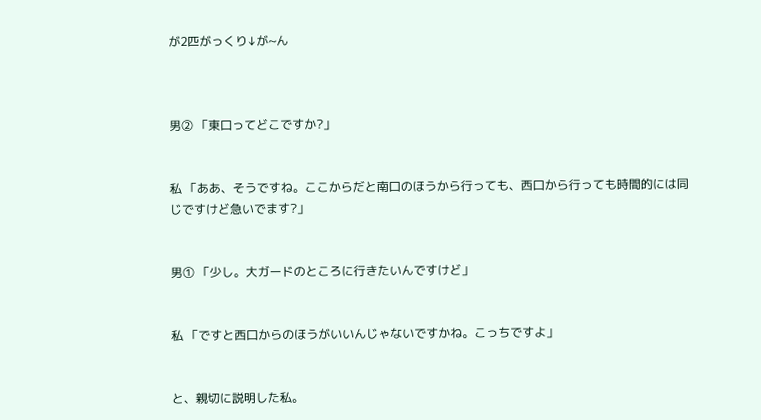が2匹がっくり↓が~ん



男② 「東口ってどこですか?」


私 「ああ、そうですね。ここからだと南口のほうから行っても、西口から行っても時間的には同じですけど急いでます?」


男① 「少し。大ガードのところに行きたいんですけど」


私 「ですと西口からのほうがいいんじゃないですかね。こっちですよ」


と、親切に説明した私。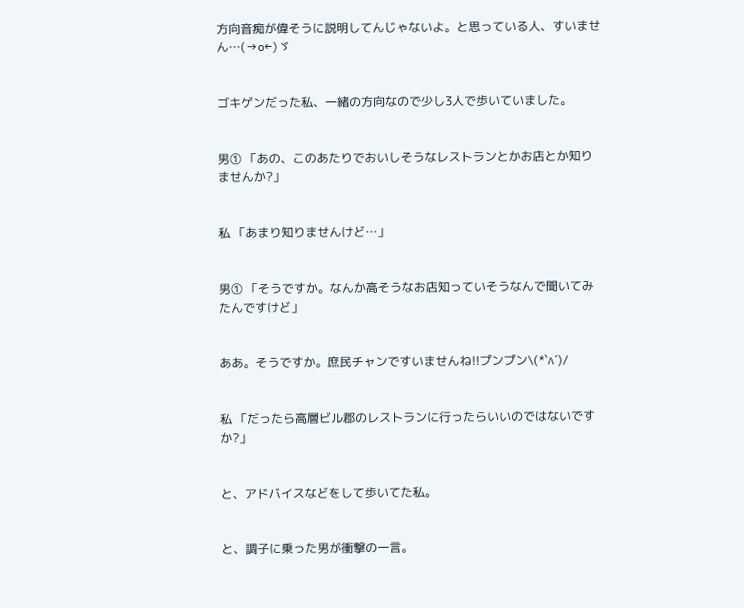方向音痴が偉そうに説明してんじゃないよ。と思っている人、すいません…(→o←)ゞ


ゴキゲンだった私、一緒の方向なので少し3人で歩いていました。


男① 「あの、このあたりでおいしそうなレストランとかお店とか知りませんか?」


私 「あまり知りませんけど…」


男① 「そうですか。なんか高そうなお店知っていそうなんで聞いてみたんですけど」


ああ。そうですか。庶民チャンですいませんね!!プンプン\(*`∧´)/


私 「だったら高層ビル郡のレストランに行ったらいいのではないですか?」


と、アドバイスなどをして歩いてた私。


と、調子に乗った男が衝撃の一言。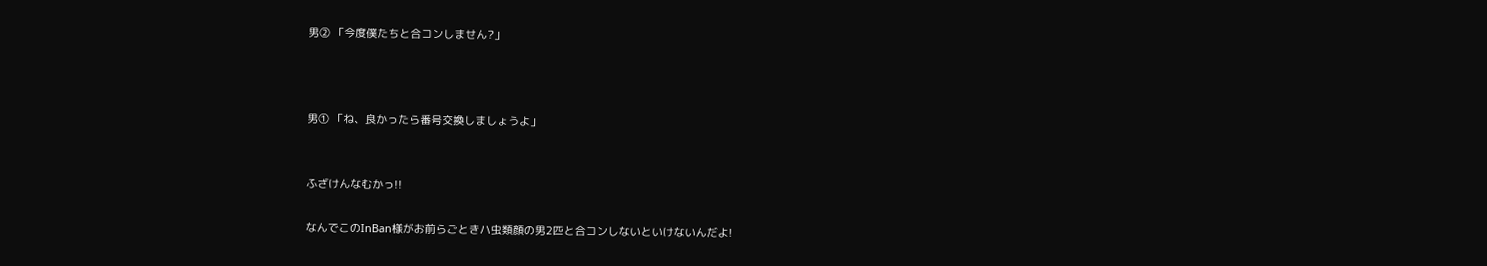男② 「今度僕たちと合コンしません?」



男① 「ね、良かったら番号交換しましょうよ」


ふざけんなむかっ!!

なんでこのInBan様がお前らごときハ虫類顔の男2匹と合コンしないといけないんだよ!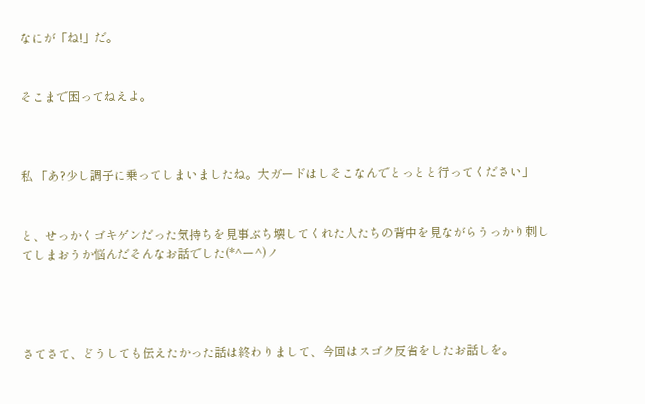なにが「ね!」だ。


そこまで困ってねえよ。



私 「あ?少し調子に乗ってしまいましたね。大ガードはしそこなんでとっとと行ってください」


と、せっかくゴキゲンだった気持ちを見事ぶち壊してくれた人たちの背中を見ながらうっかり刺してしまおうか悩んだそんなお話でした(*^ー^)ノ




さてさて、どうしても伝えたかった話は終わりまして、今回はスゴク反省をしたお話しを。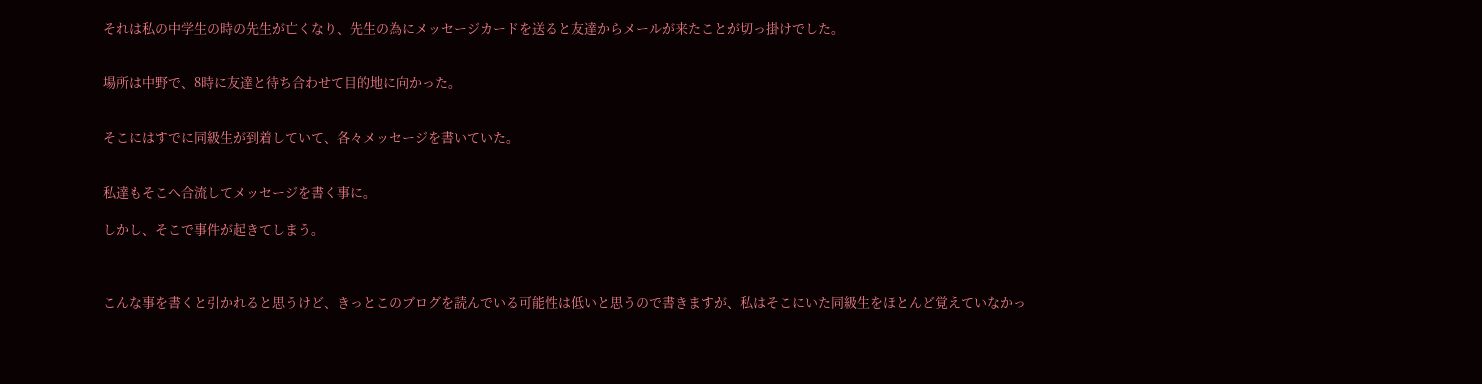それは私の中学生の時の先生が亡くなり、先生の為にメッセージカードを送ると友達からメールが来たことが切っ掛けでした。


場所は中野で、8時に友達と待ち合わせて目的地に向かった。


そこにはすでに同級生が到着していて、各々メッセージを書いていた。


私達もそこへ合流してメッセージを書く事に。

しかし、そこで事件が起きてしまう。



こんな事を書くと引かれると思うけど、きっとこのブログを読んでいる可能性は低いと思うので書きますが、私はそこにいた同級生をほとんど覚えていなかっ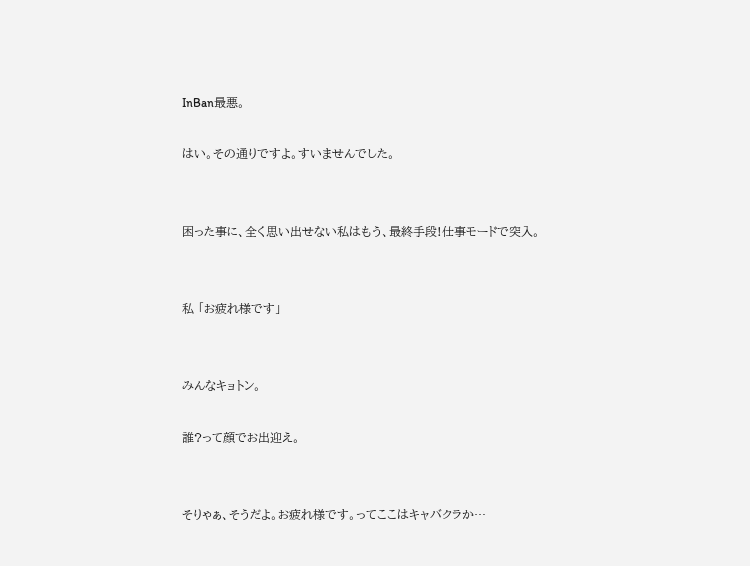InBan最悪。

はい。その通りですよ。すいませんでした。


困った事に、全く思い出せない私はもう、最終手段!仕事モードで突入。


私 「お疲れ様です」


みんなキョトン。

誰?って顔でお出迎え。


そりゃぁ、そうだよ。お疲れ様です。ってここはキャバクラか…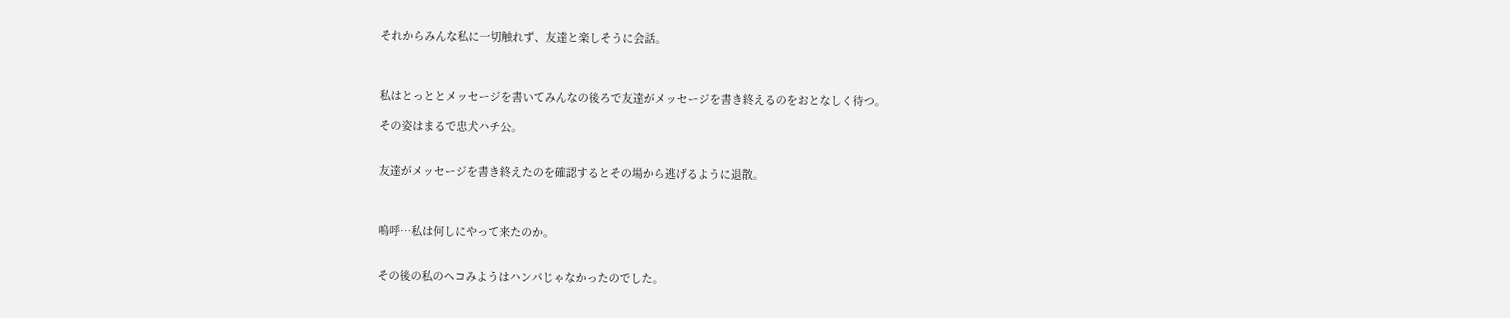それからみんな私に一切触れず、友達と楽しそうに会話。



私はとっととメッセージを書いてみんなの後ろで友達がメッセージを書き終えるのをおとなしく待つ。

その姿はまるで忠犬ハチ公。


友達がメッセージを書き終えたのを確認するとその場から逃げるように退散。



嗚呼…私は何しにやって来たのか。


その後の私のヘコみようはハンパじゃなかったのでした。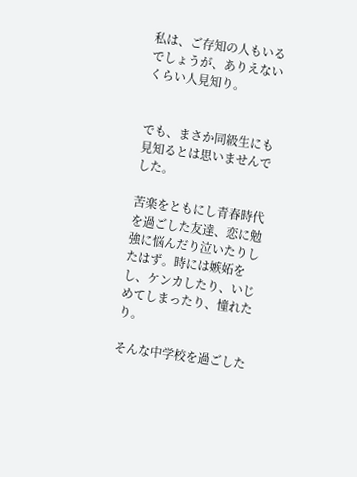私は、ご存知の人もいるでしょうが、ありえないくらい人見知り。


でも、まさか同級生にも見知るとは思いませんでした。

苦楽をともにし青春時代を過ごした友達、恋に勉強に悩んだり泣いたりしたはず。時には嫉妬をし、ケンカしたり、いじめてしまったり、憧れたり。

そんな中学校を過ごした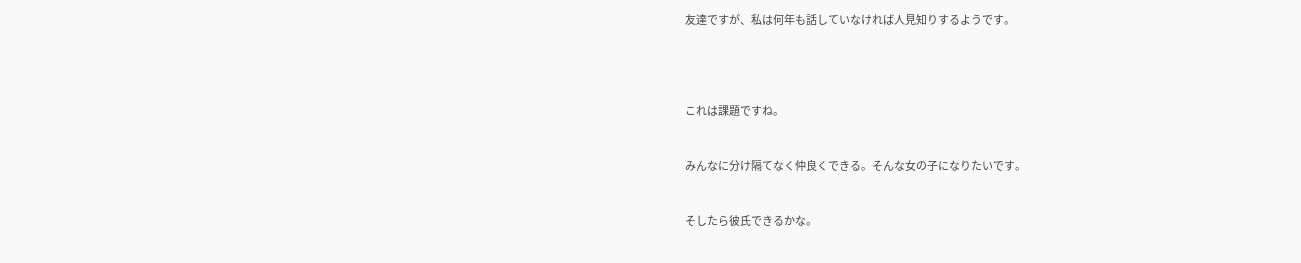友達ですが、私は何年も話していなければ人見知りするようです。




これは課題ですね。


みんなに分け隔てなく仲良くできる。そんな女の子になりたいです。


そしたら彼氏できるかな。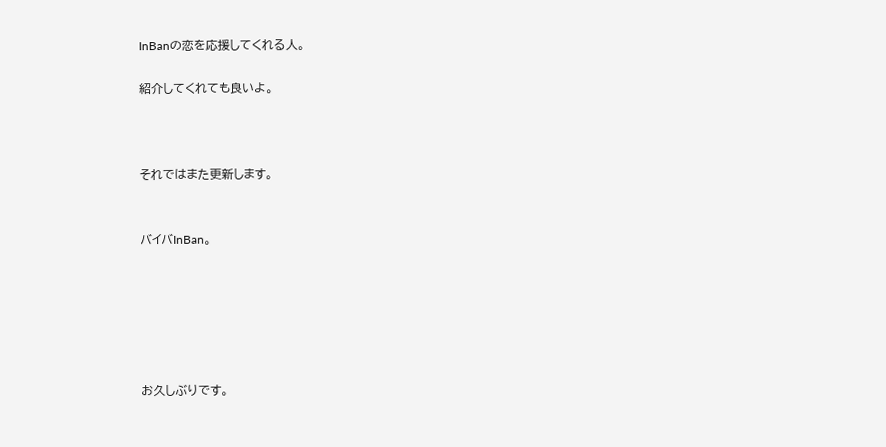InBanの恋を応援してくれる人。

紹介してくれても良いよ。



それではまた更新します。


バイバInBan。






お久しぶりです。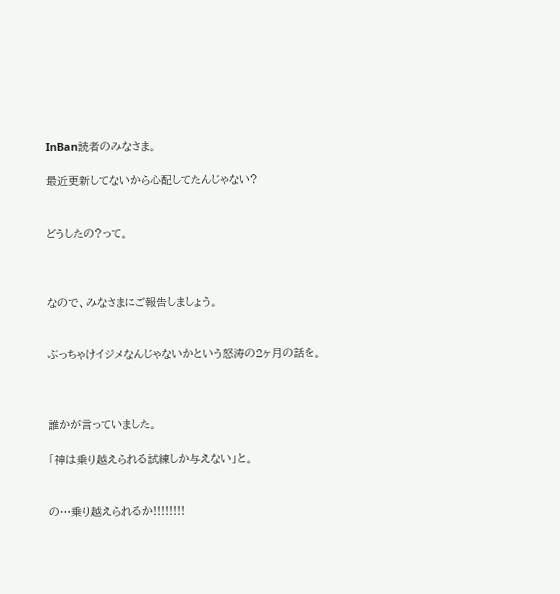InBan読者のみなさま。

最近更新してないから心配してたんじゃない?


どうしたの?って。



なので、みなさまにご報告しましょう。


ぶっちゃけイジメなんじゃないかという怒涛の2ヶ月の話を。



誰かが言っていました。

「神は乗り越えられる試練しか与えない」と。


の…乗り越えられるか!!!!!!!!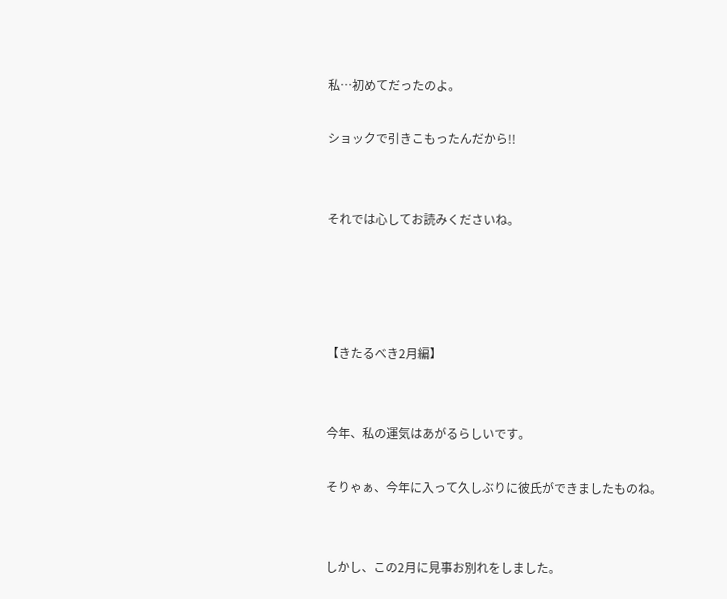私…初めてだったのよ。

ショックで引きこもったんだから!!


それでは心してお読みくださいね。




【きたるべき2月編】


今年、私の運気はあがるらしいです。

そりゃぁ、今年に入って久しぶりに彼氏ができましたものね。


しかし、この2月に見事お別れをしました。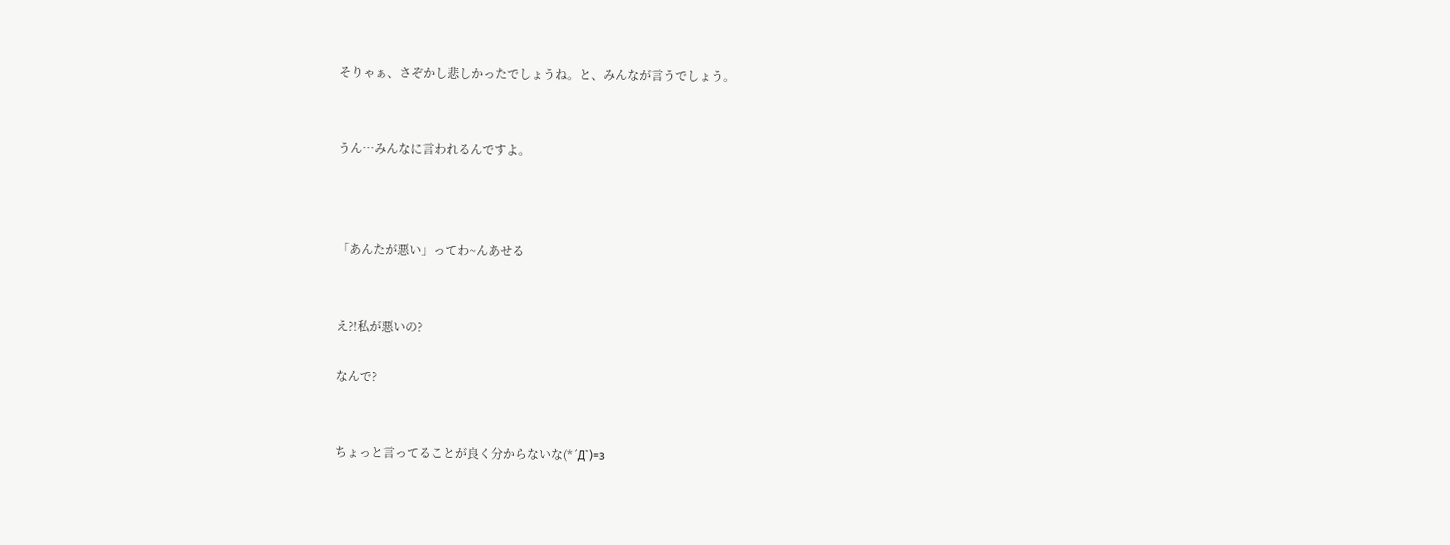そりゃぁ、さぞかし悲しかったでしょうね。と、みんなが言うでしょう。


うん…みんなに言われるんですよ。



「あんたが悪い」ってわ~んあせる


え?!私が悪いの?

なんで?


ちょっと言ってることが良く分からないな(*´Д`)=з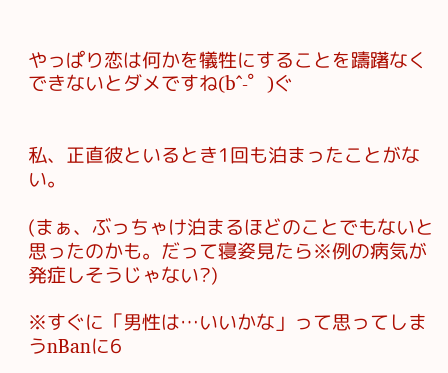やっぱり恋は何かを犠牲にすることを躊躇なくできないとダメですね(b^-゜)ぐ


私、正直彼といるとき1回も泊まったことがない。

(まぁ、ぶっちゃけ泊まるほどのことでもないと思ったのかも。だって寝姿見たら※例の病気が発症しそうじゃない?)

※すぐに「男性は…いいかな」って思ってしまうnBanに6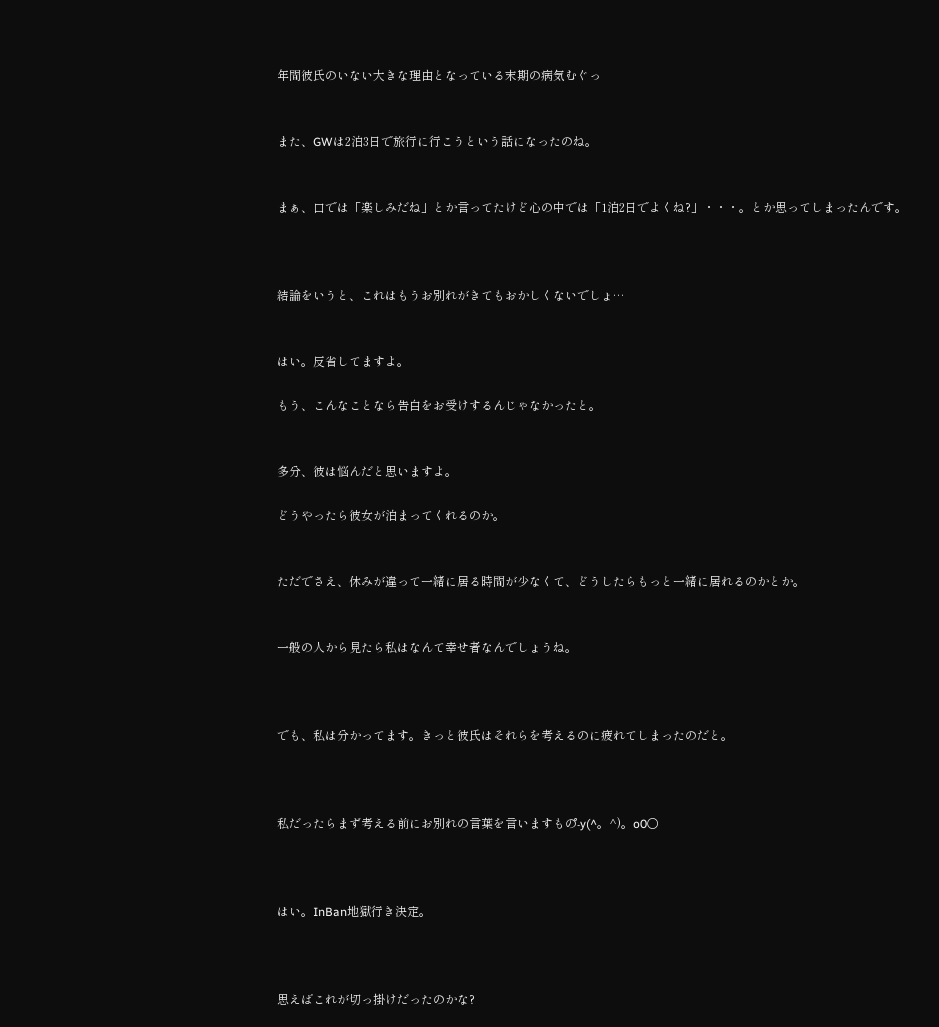年間彼氏のいない大きな理由となっている末期の病気むぐっ


また、GWは2泊3日で旅行に行こうという話になったのね。


まぁ、口では「楽しみだね」とか言ってたけど心の中では「1泊2日でよくね?」・・・。とか思ってしまったんです。



結論をいうと、これはもうお別れがきてもおかしくないでしょ…


はい。反省してますよ。

もう、こんなことなら告白をお受けするんじゃなかったと。


多分、彼は悩んだと思いますよ。

どうやったら彼女が泊まってくれるのか。


ただでさえ、休みが違って一緒に居る時間が少なくて、どうしたらもっと一緒に居れるのかとか。


一般の人から見たら私はなんて幸せ者なんでしょうね。



でも、私は分かってます。きっと彼氏はそれらを考えるのに疲れてしまったのだと。



私だったらまず考える前にお別れの言葉を言いますもの゚-y(^。^)。o0○



はい。InBan地獄行き決定。



思えばこれが切っ掛けだったのかな?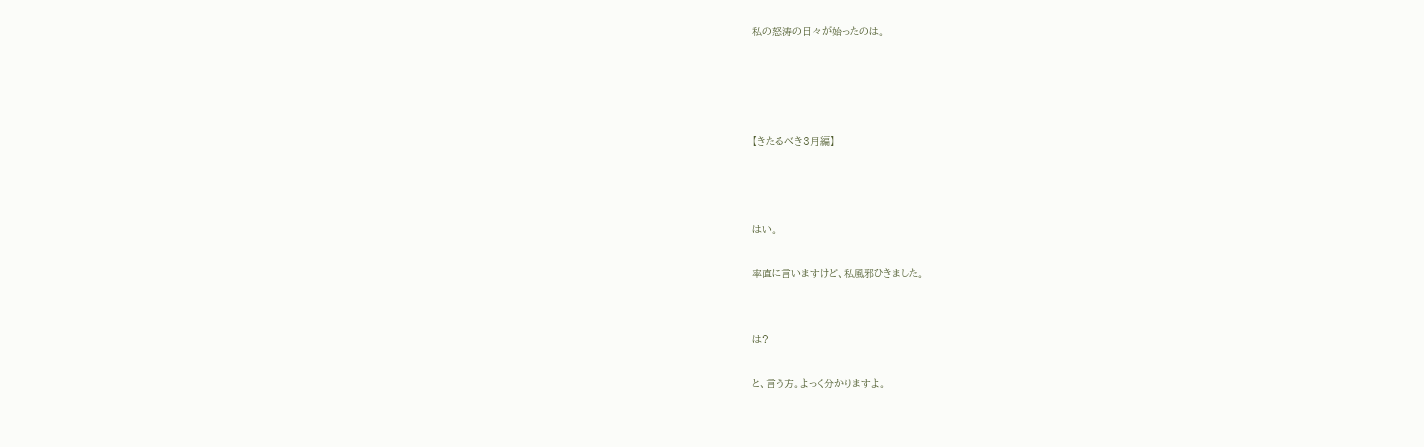私の怒涛の日々が始ったのは。




【きたるべき3月編】



はい。

率直に言いますけど、私風邪ひきました。


は?

と、言う方。よっく分かりますよ。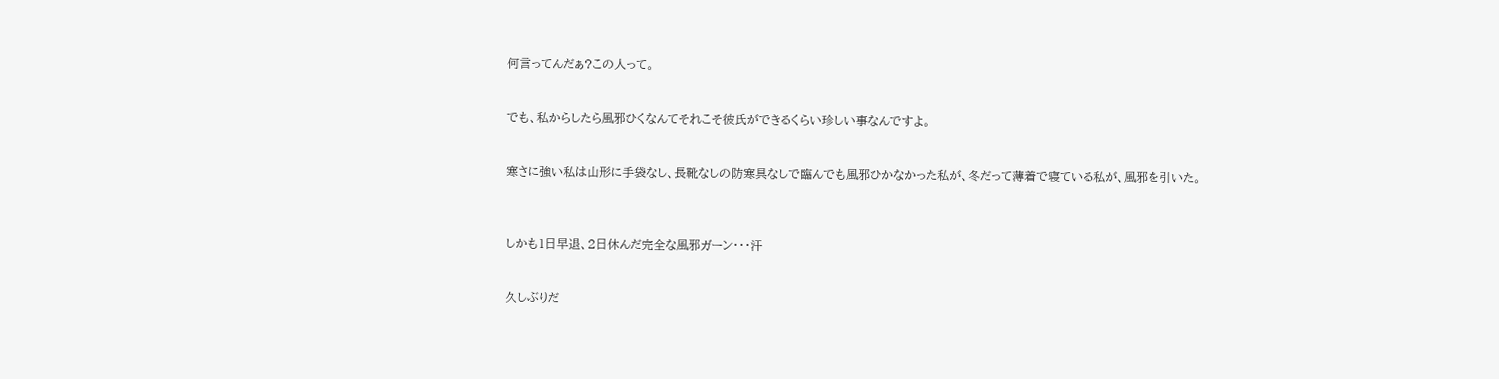何言ってんだぁ?この人って。


でも、私からしたら風邪ひくなんてそれこそ彼氏ができるくらい珍しい事なんですよ。


寒さに強い私は山形に手袋なし、長靴なしの防寒具なしで臨んでも風邪ひかなかった私が、冬だって薄着で寝ている私が、風邪を引いた。



しかも1日早退、2日休んだ完全な風邪ガーン・・・汗


久しぶりだ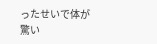ったせいで体が驚い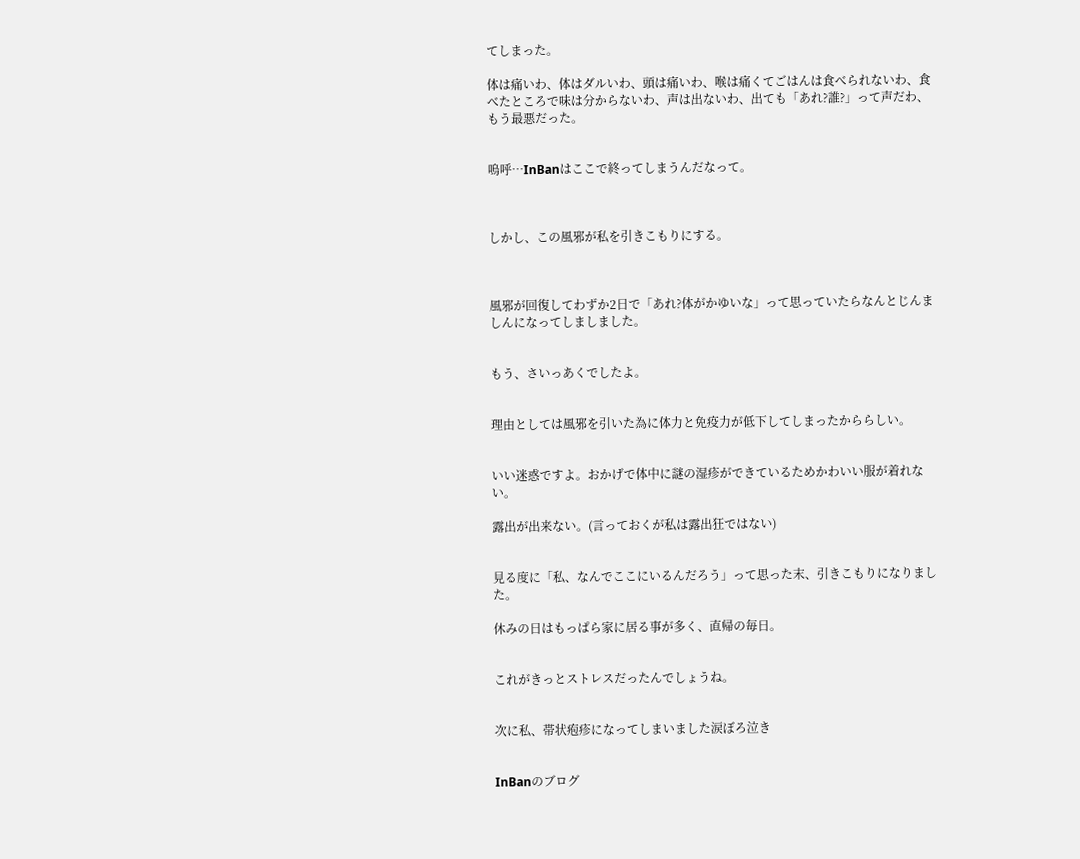てしまった。

体は痛いわ、体はダルいわ、頭は痛いわ、喉は痛くてごはんは食べられないわ、食べたところで味は分からないわ、声は出ないわ、出ても「あれ?誰?」って声だわ、もう最悪だった。


嗚呼…InBanはここで終ってしまうんだなって。



しかし、この風邪が私を引きこもりにする。



風邪が回復してわずか2日で「あれ?体がかゆいな」って思っていたらなんとじんましんになってしましました。


もう、さいっあくでしたよ。


理由としては風邪を引いた為に体力と免疫力が低下してしまったかららしい。


いい迷惑ですよ。おかげで体中に謎の湿疹ができているためかわいい服が着れない。

露出が出来ない。(言っておくが私は露出狂ではない)


見る度に「私、なんでここにいるんだろう」って思った末、引きこもりになりました。

休みの日はもっぱら家に居る事が多く、直帰の毎日。


これがきっとストレスだったんでしょうね。


次に私、帯状疱疹になってしまいました涙ぼろ泣き


InBanのブログ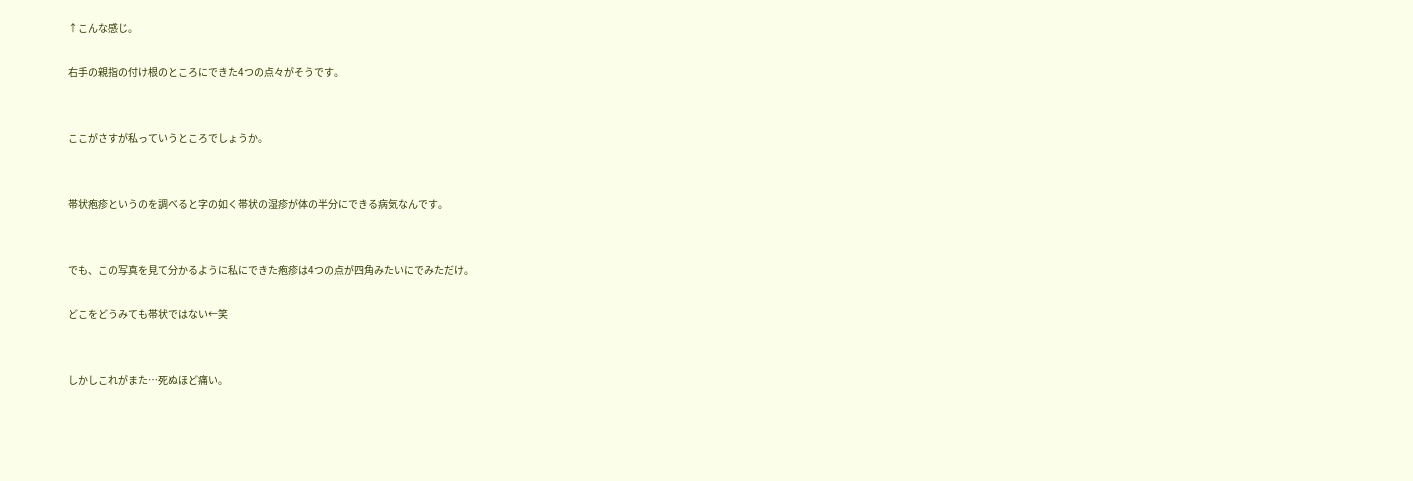↑こんな感じ。

右手の親指の付け根のところにできた4つの点々がそうです。


ここがさすが私っていうところでしょうか。


帯状疱疹というのを調べると字の如く帯状の湿疹が体の半分にできる病気なんです。


でも、この写真を見て分かるように私にできた疱疹は4つの点が四角みたいにでみただけ。

どこをどうみても帯状ではない←笑


しかしこれがまた…死ぬほど痛い。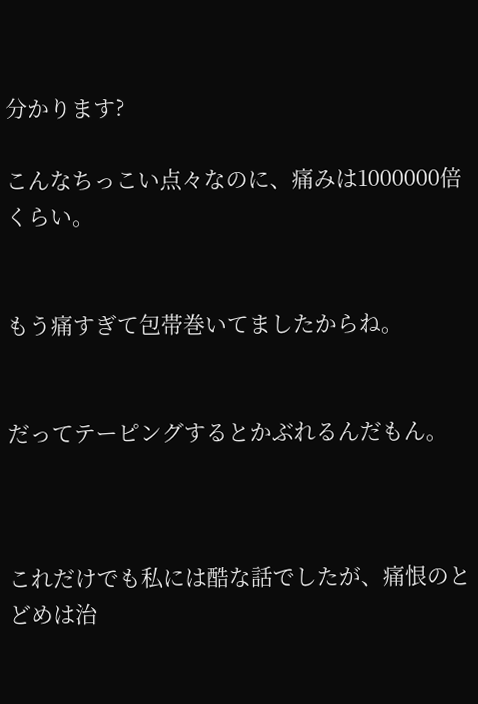分かります?

こんなちっこい点々なのに、痛みは1000000倍くらい。


もう痛すぎて包帯巻いてましたからね。


だってテーピングするとかぶれるんだもん。



これだけでも私には酷な話でしたが、痛恨のとどめは治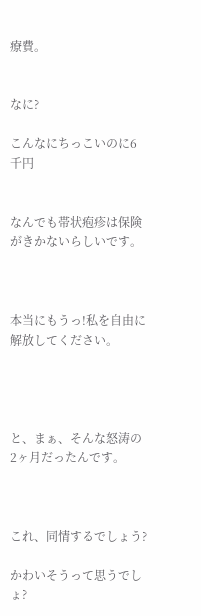療費。


なに?

こんなにちっこいのに6千円


なんでも帯状疱疹は保険がきかないらしいです。



本当にもうっ!私を自由に解放してください。




と、まぁ、そんな怒涛の2ヶ月だったんです。



これ、同情するでしょう?

かわいそうって思うでしょ?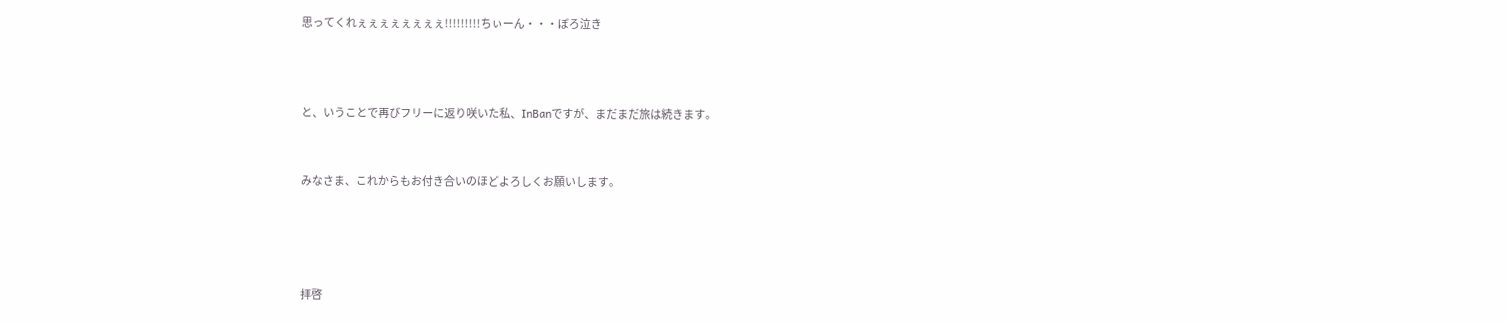思ってくれぇぇぇぇぇぇぇぇ!!!!!!!!!ちぃーん・・・ぼろ泣き



と、いうことで再びフリーに返り咲いた私、InBanですが、まだまだ旅は続きます。


みなさま、これからもお付き合いのほどよろしくお願いします。




拝啓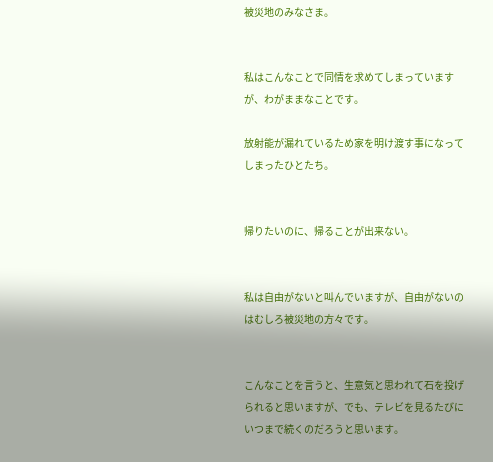被災地のみなさま。


私はこんなことで同情を求めてしまっていますが、わがままなことです。

放射能が漏れているため家を明け渡す事になってしまったひとたち。


帰りたいのに、帰ることが出来ない。


私は自由がないと叫んでいますが、自由がないのはむしろ被災地の方々です。


こんなことを言うと、生意気と思われて石を投げられると思いますが、でも、テレビを見るたびにいつまで続くのだろうと思います。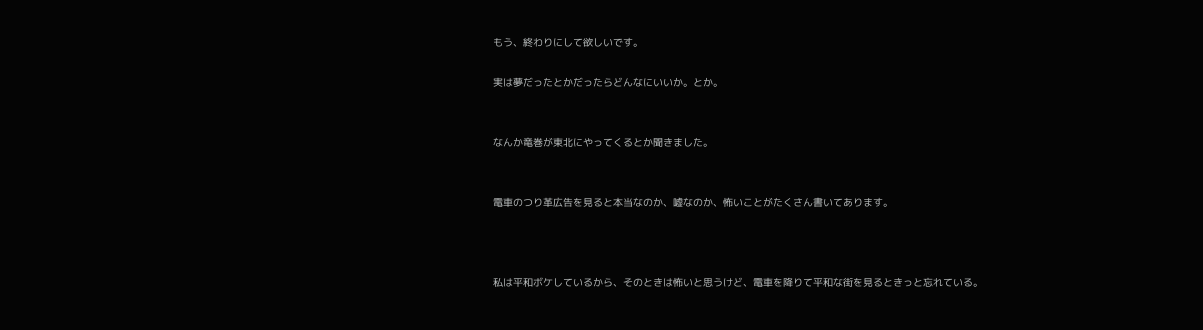もう、終わりにして欲しいです。

実は夢だったとかだったらどんなにいいか。とか。


なんか竜巻が東北にやってくるとか聞きました。


電車のつり革広告を見ると本当なのか、嘘なのか、怖いことがたくさん書いてあります。



私は平和ボケしているから、そのときは怖いと思うけど、電車を降りて平和な街を見るときっと忘れている。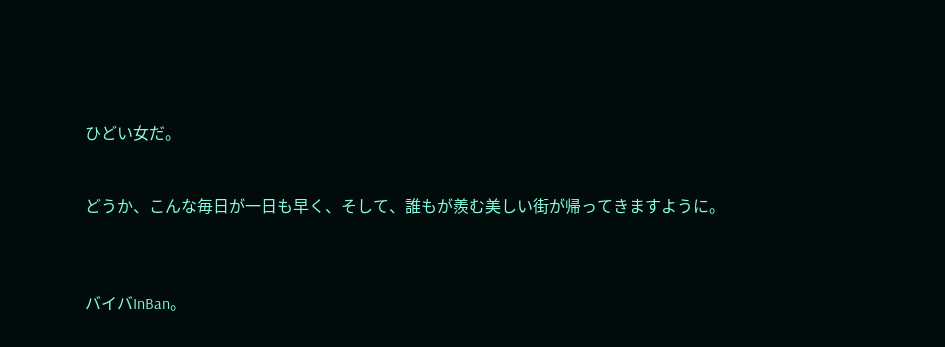ひどい女だ。


どうか、こんな毎日が一日も早く、そして、誰もが羨む美しい街が帰ってきますように。



バイバInBan。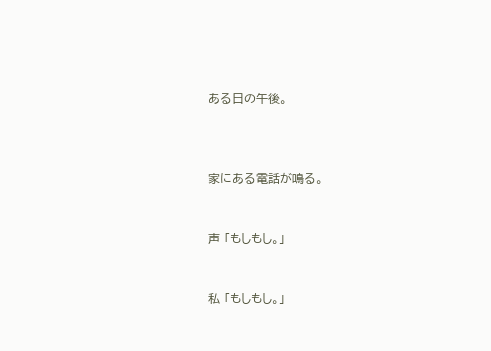ある日の午後。



家にある電話が鳴る。


声 「もしもし。」


私 「もしもし。」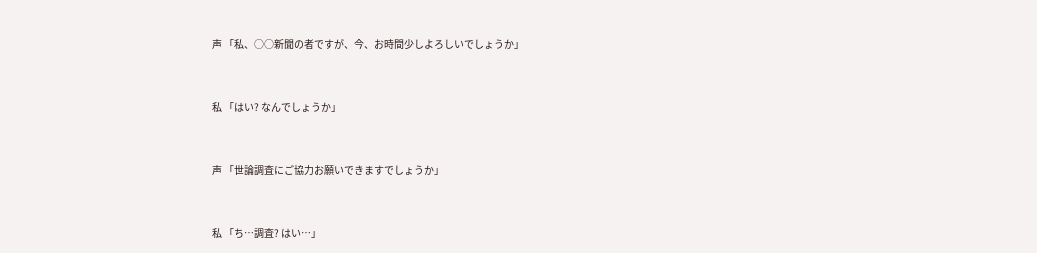声 「私、○○新聞の者ですが、今、お時間少しよろしいでしょうか」


私 「はい? なんでしょうか」


声 「世論調査にご協力お願いできますでしょうか」


私 「ち…調査? はい…」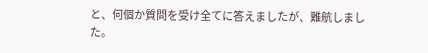と、何個か質問を受け全てに答えましたが、難航しました。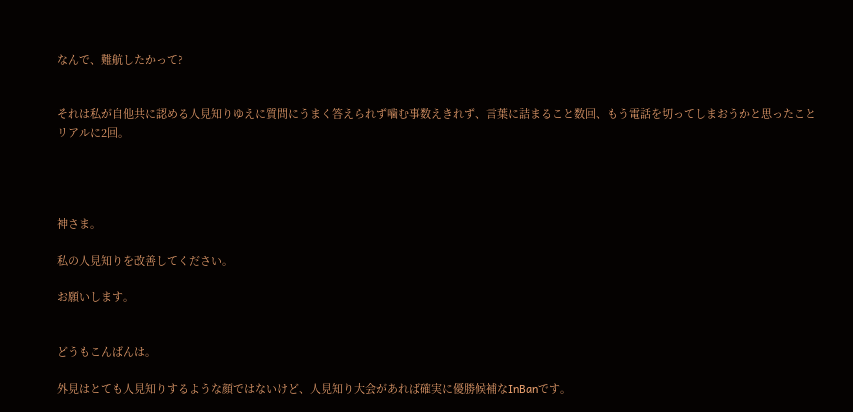なんで、難航したかって?


それは私が自他共に認める人見知りゆえに質問にうまく答えられず噛む事数えきれず、言葉に詰まること数回、もう電話を切ってしまおうかと思ったことリアルに2回。




神さま。

私の人見知りを改善してください。

お願いします。


どうもこんばんは。

外見はとても人見知りするような顔ではないけど、人見知り大会があれば確実に優勝候補なInBanです。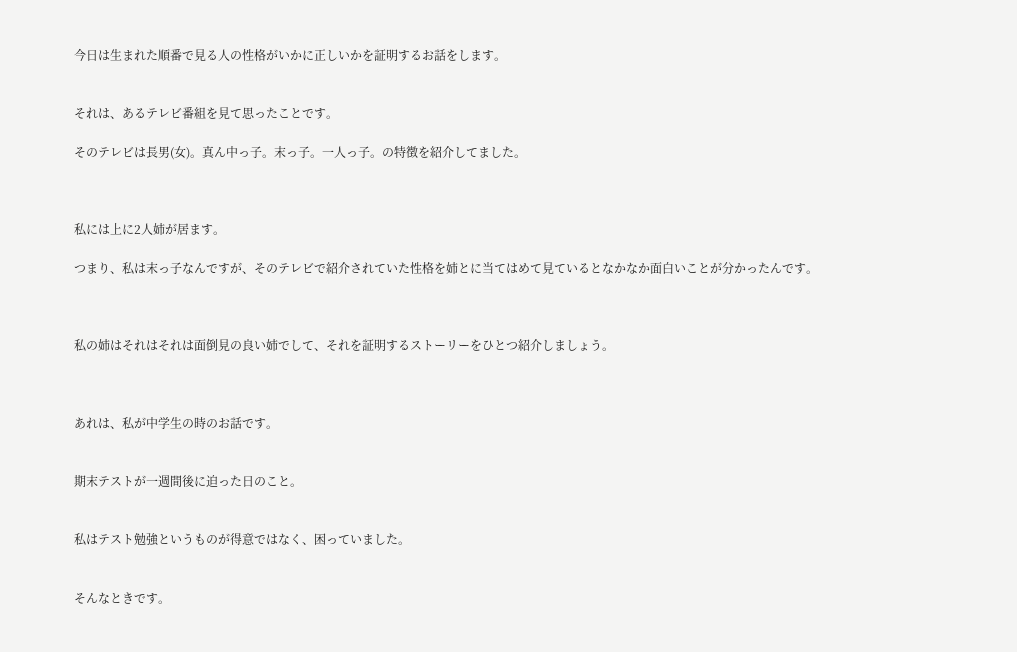今日は生まれた順番で見る人の性格がいかに正しいかを証明するお話をします。


それは、あるテレビ番組を見て思ったことです。

そのテレビは長男(女)。真ん中っ子。末っ子。一人っ子。の特徴を紹介してました。



私には上に2人姉が居ます。

つまり、私は末っ子なんですが、そのテレビで紹介されていた性格を姉とに当てはめて見ているとなかなか面白いことが分かったんです。



私の姉はそれはそれは面倒見の良い姉でして、それを証明するストーリーをひとつ紹介しましょう。



あれは、私が中学生の時のお話です。


期末テストが一週間後に迫った日のこと。


私はテスト勉強というものが得意ではなく、困っていました。


そんなときです。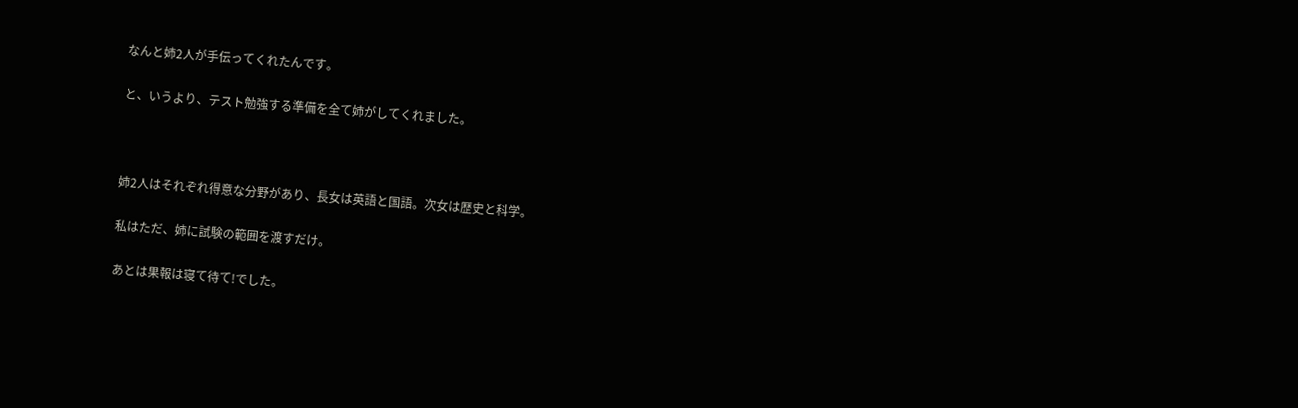なんと姉2人が手伝ってくれたんです。

と、いうより、テスト勉強する準備を全て姉がしてくれました。



姉2人はそれぞれ得意な分野があり、長女は英語と国語。次女は歴史と科学。

私はただ、姉に試験の範囲を渡すだけ。

あとは果報は寝て待て!でした。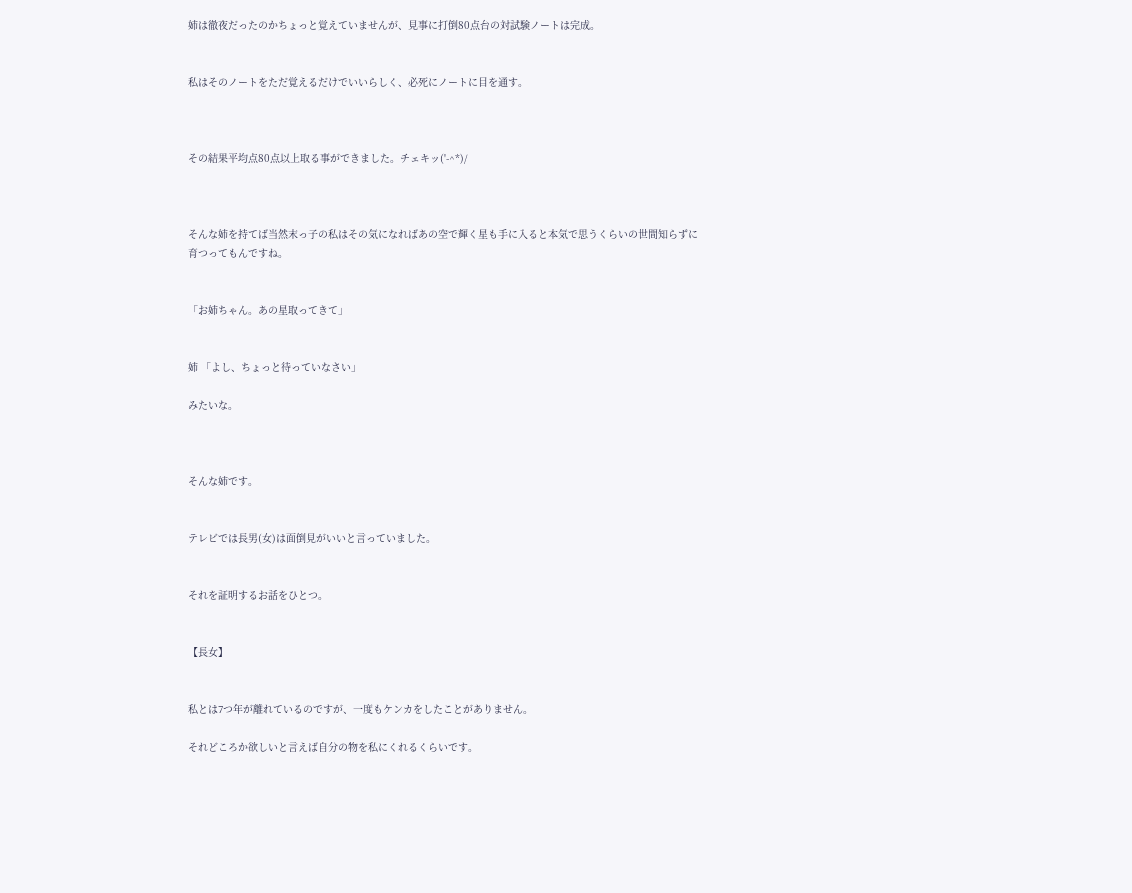姉は徹夜だったのかちょっと覚えていませんが、見事に打倒80点台の対試験ノートは完成。


私はそのノートをただ覚えるだけでいいらしく、必死にノートに目を通す。



その結果平均点80点以上取る事ができました。チェキッ('-^*)/



そんな姉を持てば当然末っ子の私はその気になればあの空で輝く星も手に入ると本気で思うくらいの世間知らずに育つってもんですね。


「お姉ちゃん。あの星取ってきて」


姉 「よし、ちょっと待っていなさい」

みたいな。



そんな姉です。


テレビでは長男(女)は面倒見がいいと言っていました。


それを証明するお話をひとつ。


【長女】


私とは7つ年が離れているのですが、一度もケンカをしたことがありません。

それどころか欲しいと言えば自分の物を私にくれるくらいです。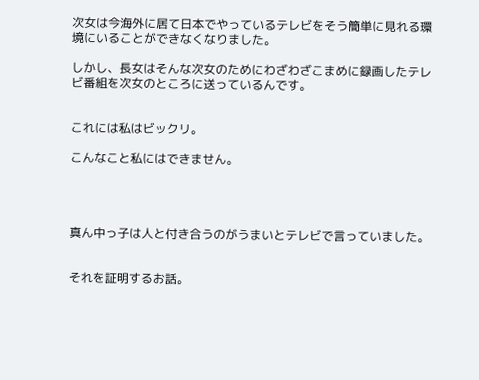次女は今海外に居て日本でやっているテレビをそう簡単に見れる環境にいることができなくなりました。

しかし、長女はそんな次女のためにわざわざこまめに録画したテレビ番組を次女のところに送っているんです。


これには私はビックリ。

こんなこと私にはできません。




真ん中っ子は人と付き合うのがうまいとテレビで言っていました。


それを証明するお話。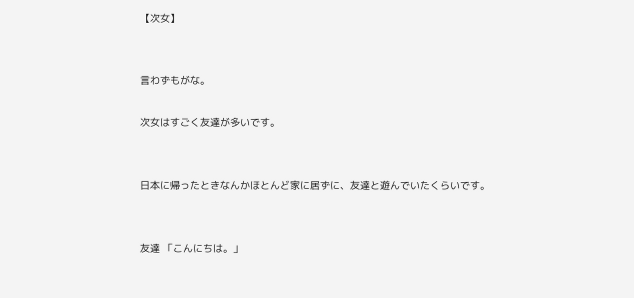【次女】


言わずもがな。

次女はすごく友達が多いです。


日本に帰ったときなんかほとんど家に居ずに、友達と遊んでいたくらいです。


友達 「こんにちは。」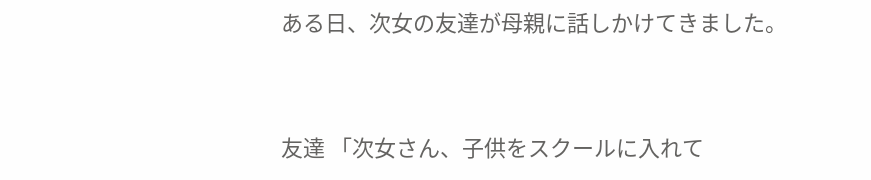ある日、次女の友達が母親に話しかけてきました。


友達 「次女さん、子供をスクールに入れて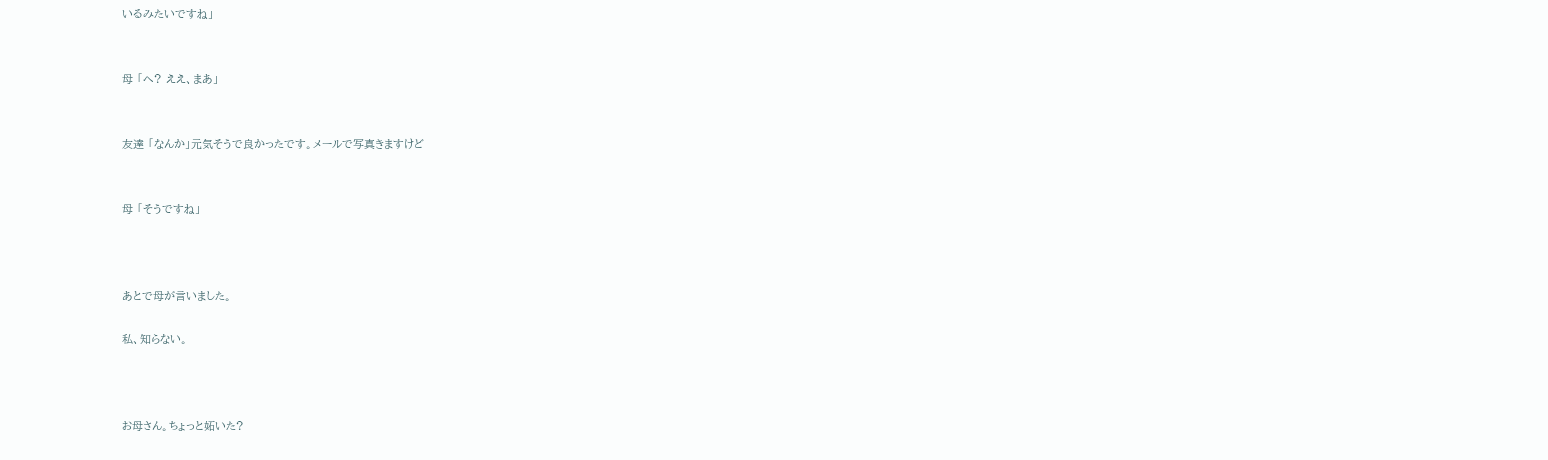いるみたいですね」


母 「へ? ええ、まあ」


友達 「なんか」元気そうで良かったです。メールで写真きますけど


母 「そうですね」



あとで母が言いました。

私、知らない。



お母さん。ちょっと妬いた?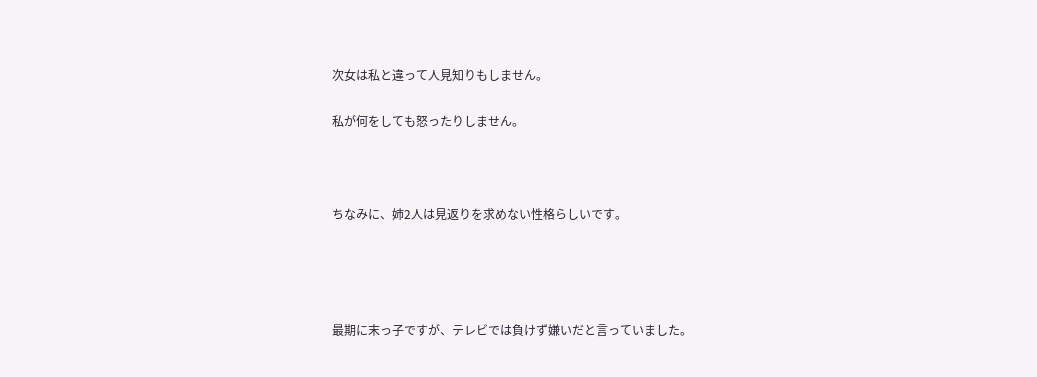次女は私と違って人見知りもしません。

私が何をしても怒ったりしません。



ちなみに、姉2人は見返りを求めない性格らしいです。




最期に末っ子ですが、テレビでは負けず嫌いだと言っていました。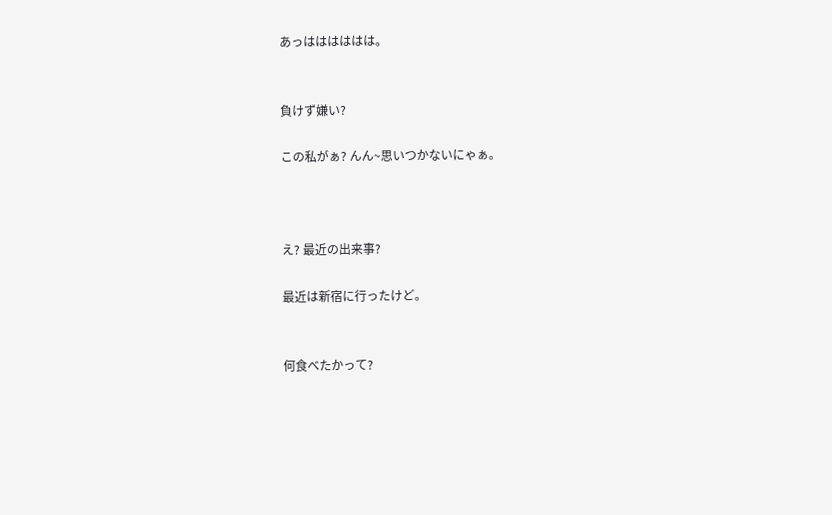あっはははははは。


負けず嫌い?

この私がぁ? んん~思いつかないにゃぁ。



え? 最近の出来事?

最近は新宿に行ったけど。


何食べたかって?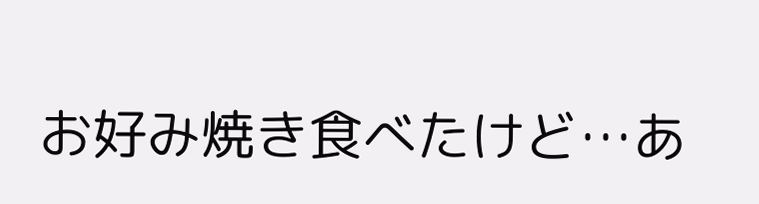お好み焼き食べたけど…あ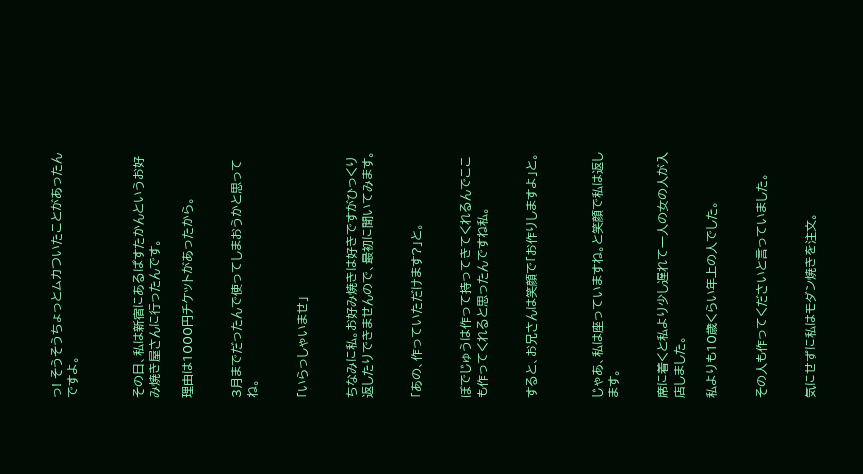っ! そうそうちょっとムカついたことがあったんですよ。



その日、私は新宿にあるぱすたかんというお好み焼き屋さんに行ったんです。

理由は1000円チケットがあったから。


3月までだったんで使ってしまおうかと思ってね。


「いらっしゃいませ」


ちなみに私。お好み焼きは好きですがひっくり返したりできませんので、最初に聞いてみます。


「あの、作っていただけます?」と。


ぼでじゅうは作って持ってきてくれるんでここも作ってくれると思ったんですね私。


すると、お兄さんは笑顔で「お作りしますよ」と。



じゃあ、私は座っていますね。と笑顔で私は返します。


席に着くと私より少し遅れて一人の女の人が入店しました。

私よりも10歳くらい年上の人でした。


その人も作ってくださいと言っていました。


気にせずに私はモダン焼きを注文。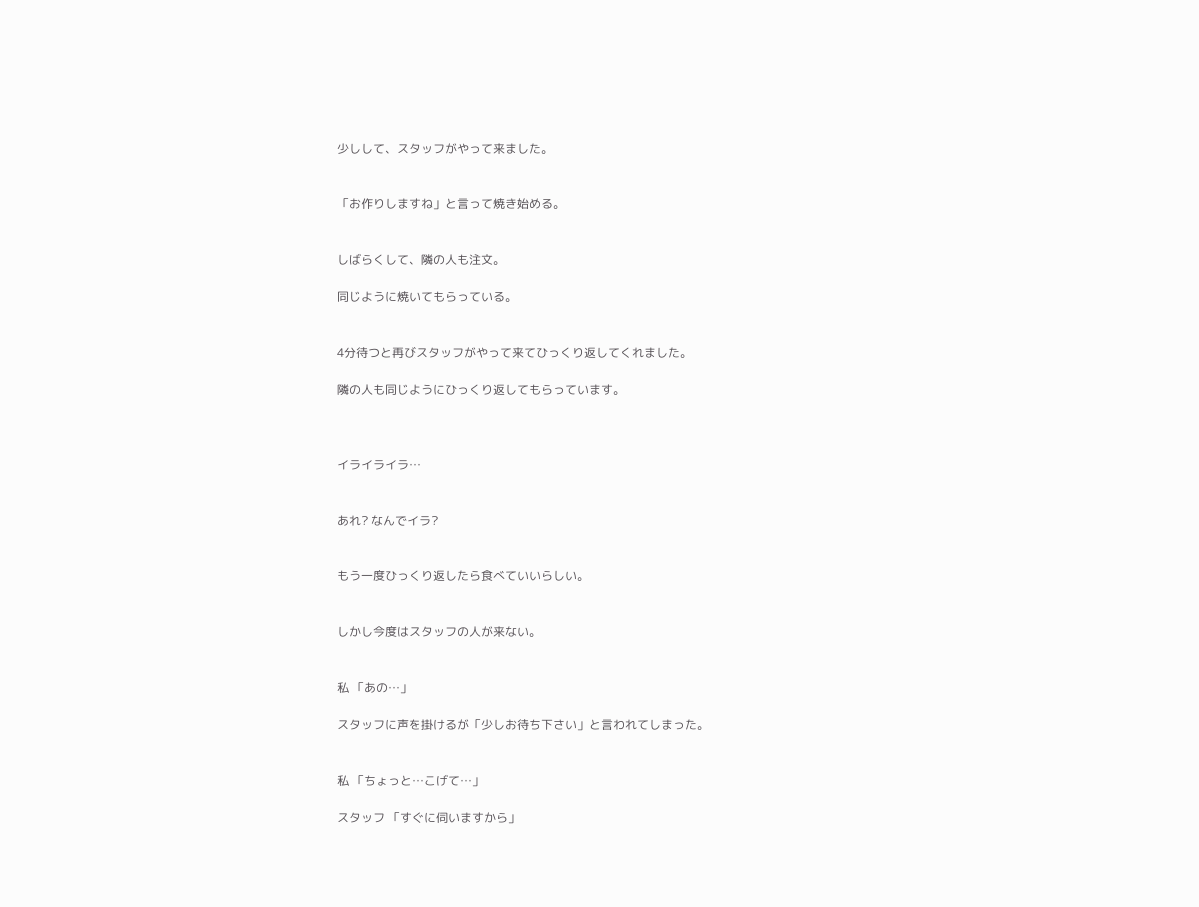少しして、スタッフがやって来ました。


「お作りしますね」と言って焼き始める。


しばらくして、隣の人も注文。

同じように焼いてもらっている。


4分待つと再びスタッフがやって来てひっくり返してくれました。

隣の人も同じようにひっくり返してもらっています。



イライライラ…


あれ? なんでイラ?


もう一度ひっくり返したら食べていいらしい。


しかし今度はスタッフの人が来ない。


私 「あの…」

スタッフに声を掛けるが「少しお待ち下さい」と言われてしまった。


私 「ちょっと…こげて…」

スタッフ 「すぐに伺いますから」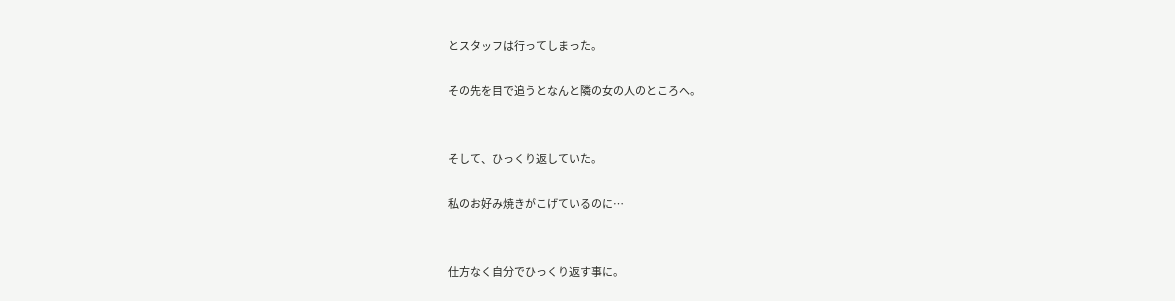とスタッフは行ってしまった。

その先を目で追うとなんと隣の女の人のところへ。


そして、ひっくり返していた。

私のお好み焼きがこげているのに…


仕方なく自分でひっくり返す事に。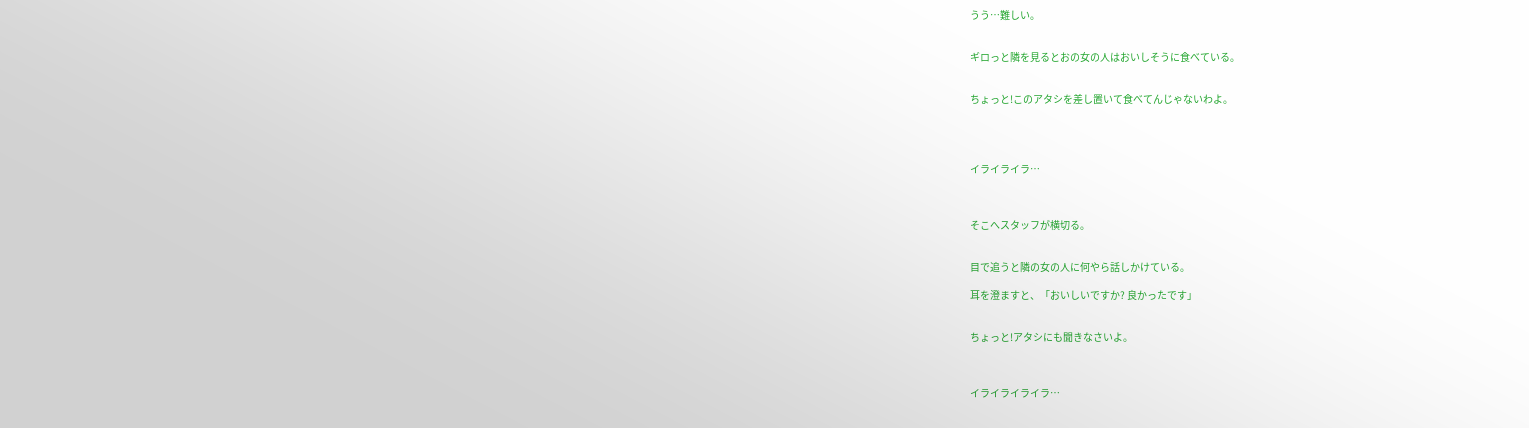うう…難しい。


ギロっと隣を見るとおの女の人はおいしそうに食べている。


ちょっと!このアタシを差し置いて食べてんじゃないわよ。




イライライラ…



そこへスタッフが横切る。


目で追うと隣の女の人に何やら話しかけている。

耳を澄ますと、「おいしいですか? 良かったです」


ちょっと!アタシにも聞きなさいよ。



イライライライラ…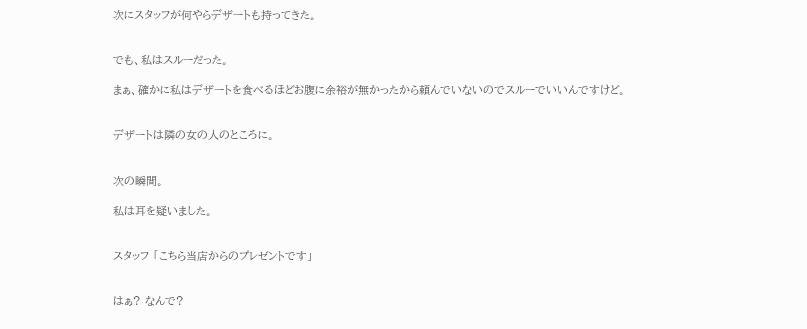次にスタッフが何やらデザートも持ってきた。


でも、私はスルーだった。

まぁ、確かに私はデザートを食べるほどお腹に余裕が無かったから頼んでいないのでスルーでいいんですけど。


デザートは隣の女の人のところに。


次の瞬間。

私は耳を疑いました。


スタッフ 「こちら当店からのプレゼントです」


はぁ? なんで?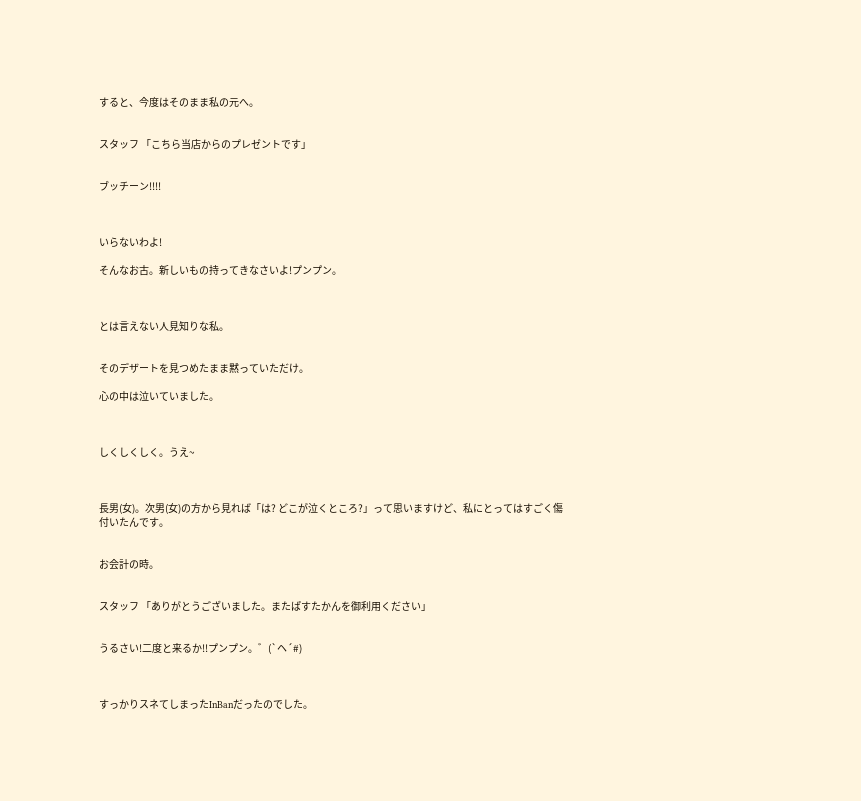すると、今度はそのまま私の元へ。


スタッフ 「こちら当店からのプレゼントです」


ブッチーン!!!!



いらないわよ!

そんなお古。新しいもの持ってきなさいよ!プンプン。



とは言えない人見知りな私。


そのデザートを見つめたまま黙っていただけ。

心の中は泣いていました。



しくしくしく。うえ~



長男(女)。次男(女)の方から見れば「は? どこが泣くところ?」って思いますけど、私にとってはすごく傷付いたんです。


お会計の時。


スタッフ 「ありがとうございました。またぱすたかんを御利用ください」


うるさい!二度と来るか!!プンプン。゛(`ヘ´#)



すっかりスネてしまったInBanだったのでした。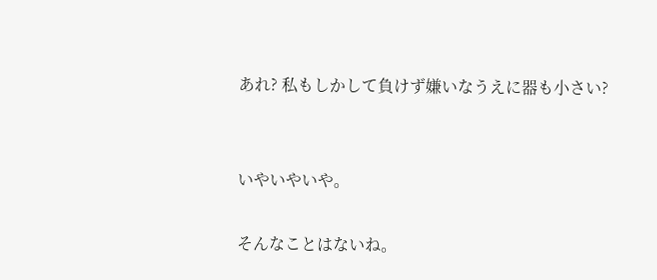あれ? 私もしかして負けず嫌いなうえに器も小さい?


いやいやいや。

そんなことはないね。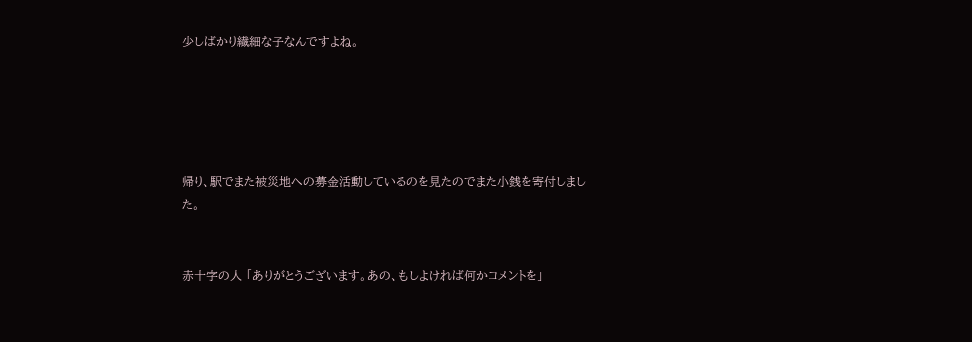少しばかり繊細な子なんですよね。





帰り、駅でまた被災地への募金活動しているのを見たのでまた小銭を寄付しました。


赤十字の人 「ありがとうございます。あの、もしよければ何かコメントを」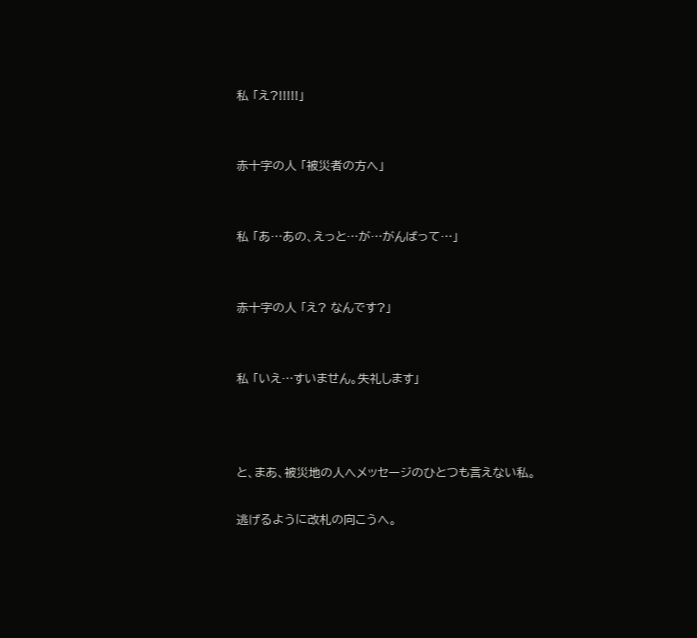私 「え?!!!!!」


赤十字の人 「被災者の方へ」


私 「あ…あの、えっと…が…がんばって…」


赤十字の人 「え? なんです?」


私 「いえ…すいません。失礼します」



と、まあ、被災地の人へメッセージのひとつも言えない私。

逃げるように改札の向こうへ。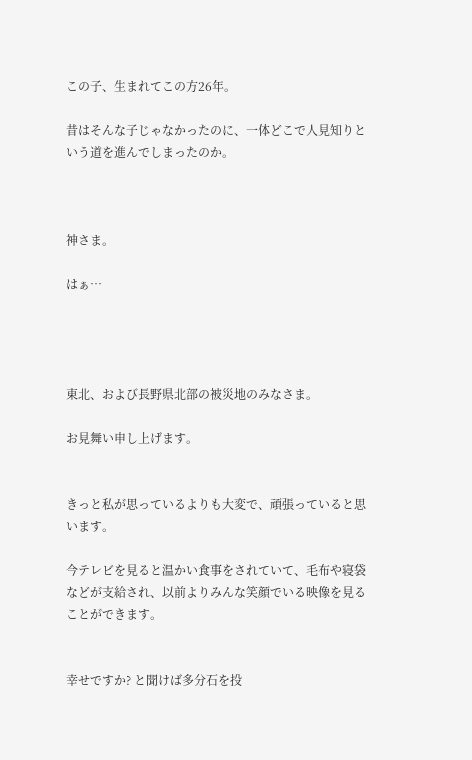この子、生まれてこの方26年。

昔はそんな子じゃなかったのに、一体どこで人見知りという道を進んでしまったのか。



神さま。

はぁ…




東北、および長野県北部の被災地のみなさま。

お見舞い申し上げます。


きっと私が思っているよりも大変で、頑張っていると思います。

今テレビを見ると温かい食事をされていて、毛布や寝袋などが支給され、以前よりみんな笑顔でいる映像を見ることができます。


幸せですか? と聞けば多分石を投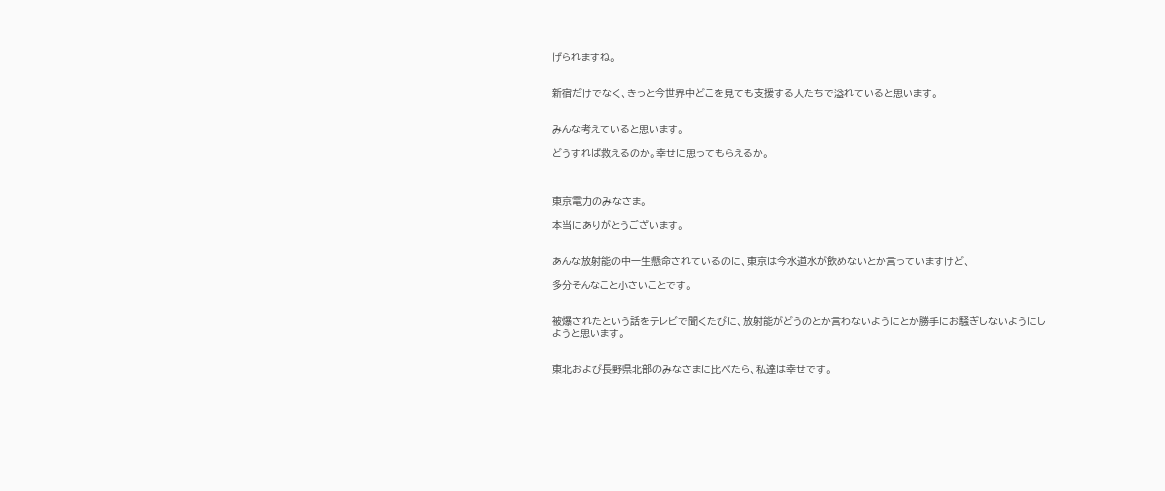げられますね。


新宿だけでなく、きっと今世界中どこを見ても支援する人たちで溢れていると思います。


みんな考えていると思います。

どうすれば救えるのか。幸せに思ってもらえるか。



東京電力のみなさま。

本当にありがとうございます。


あんな放射能の中一生懸命されているのに、東京は今水道水が飲めないとか言っていますけど、

多分そんなこと小さいことです。


被爆されたという話をテレビで聞くたびに、放射能がどうのとか言わないようにとか勝手にお騒ぎしないようにしようと思います。


東北および長野県北部のみなさまに比べたら、私達は幸せです。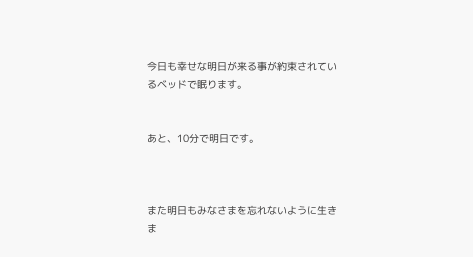今日も幸せな明日が来る事が約束されているベッドで眠ります。


あと、10分で明日です。



また明日もみなさまを忘れないように生きま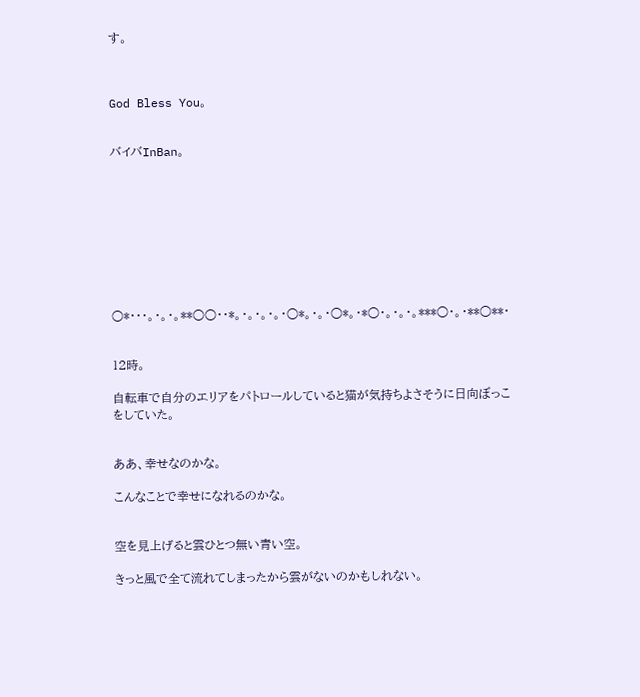す。



God Bless You。


バイバInBan。









○*・・・。・。・。**○○・・*。・。・。・。・○*。・。・○*。・*○・。・。・。***○・。・**○**・


12時。

自転車で自分のエリアをパトロールしていると猫が気持ちよさそうに日向ぼっこをしていた。


ああ、幸せなのかな。

こんなことで幸せになれるのかな。


空を見上げると雲ひとつ無い青い空。

きっと風で全て流れてしまったから雲がないのかもしれない。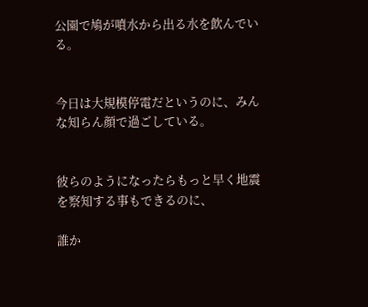公園で鳩が噴水から出る水を飲んでいる。


今日は大規模停電だというのに、みんな知らん顔で過ごしている。


彼らのようになったらもっと早く地震を察知する事もできるのに、

誰か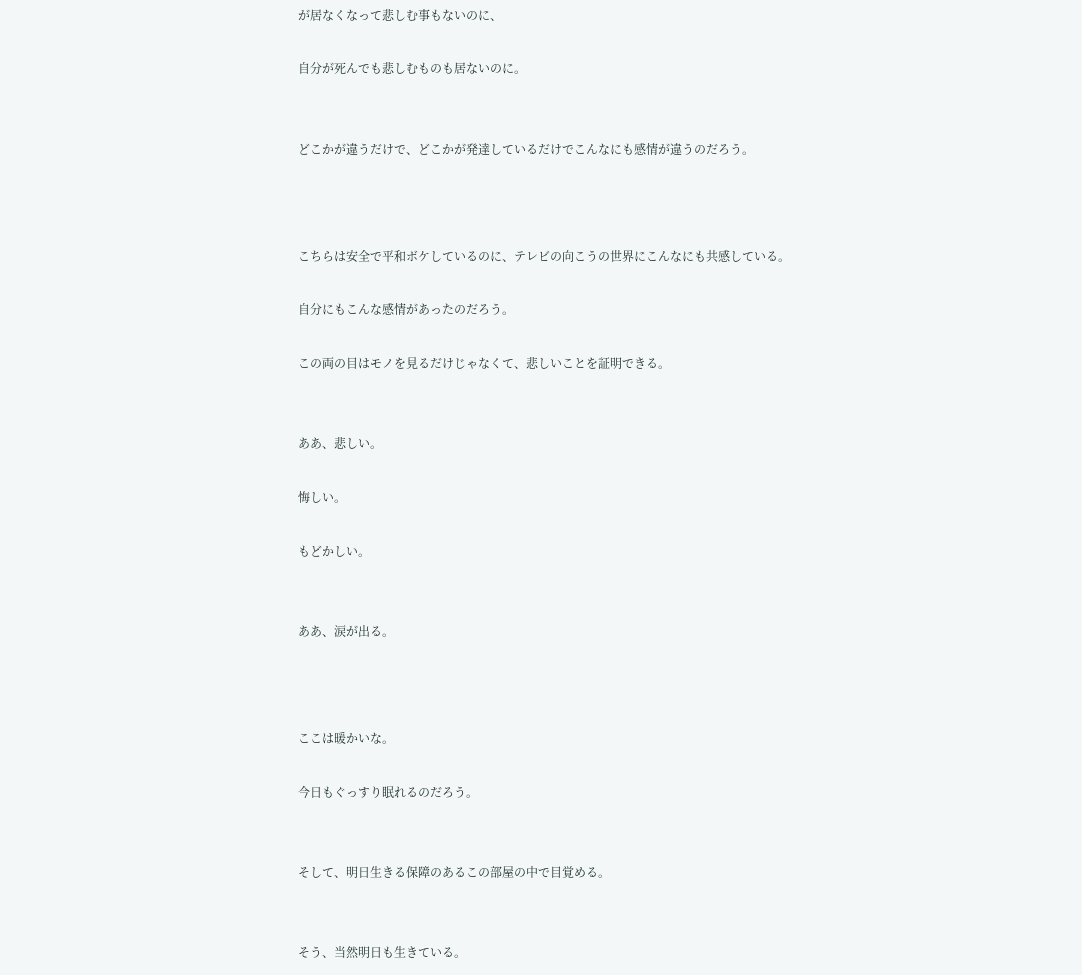が居なくなって悲しむ事もないのに、

自分が死んでも悲しむものも居ないのに。


どこかが違うだけで、どこかが発達しているだけでこんなにも感情が違うのだろう。



こちらは安全で平和ボケしているのに、テレビの向こうの世界にこんなにも共感している。

自分にもこんな感情があったのだろう。

この両の目はモノを見るだけじゃなくて、悲しいことを証明できる。


ああ、悲しい。

悔しい。

もどかしい。


ああ、涙が出る。



ここは暖かいな。

今日もぐっすり眠れるのだろう。


そして、明日生きる保障のあるこの部屋の中で目覚める。


そう、当然明日も生きている。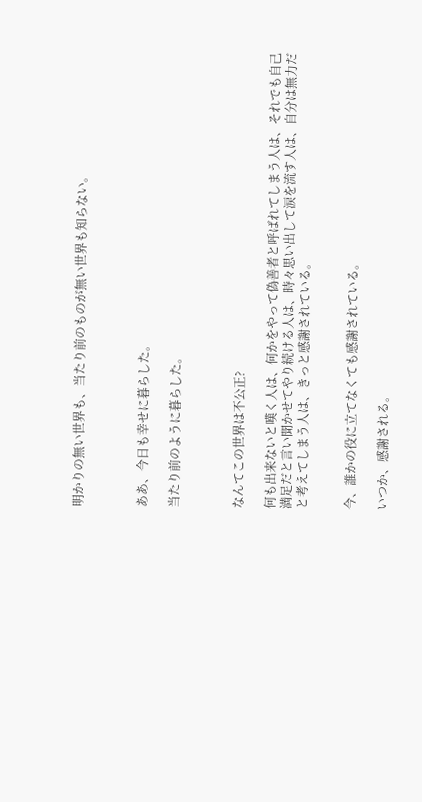明かりの無い世界も、当たり前のものが無い世界も知らない。



ああ、今日も幸せに暮らした。

当たり前のように暮らした。



なんてこの世界は不公正?

何も出来ないと嘆く人は、何かをやって偽善者と呼ばれてしまう人は、それでも自己満足だと言い聞かせてやり続ける人は、時々思い出して涙を流す人は、自分は無力だと考えてしまう人は、きっと感謝されている。


今、誰かの役に立てなくても感謝されている。

いつか、感謝される。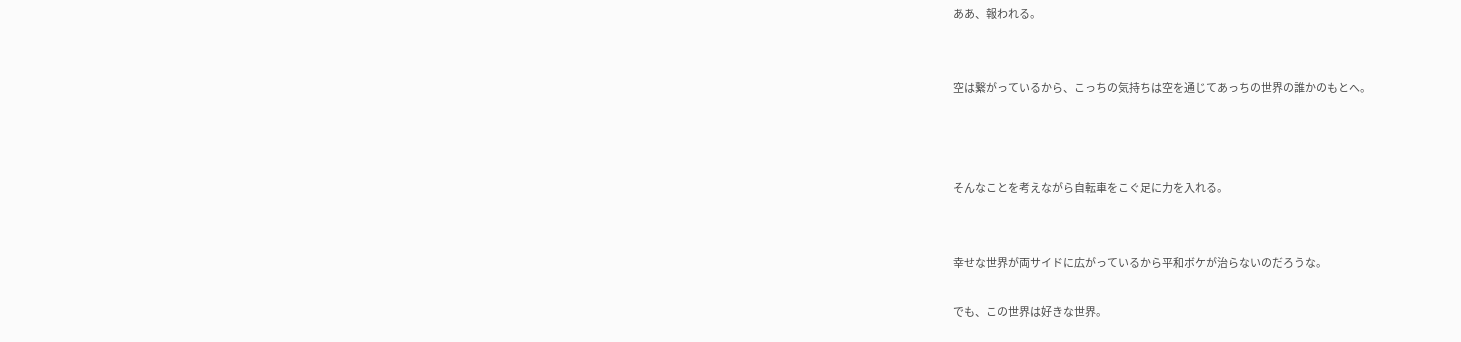ああ、報われる。


空は繋がっているから、こっちの気持ちは空を通じてあっちの世界の誰かのもとへ。



そんなことを考えながら自転車をこぐ足に力を入れる。


幸せな世界が両サイドに広がっているから平和ボケが治らないのだろうな。

でも、この世界は好きな世界。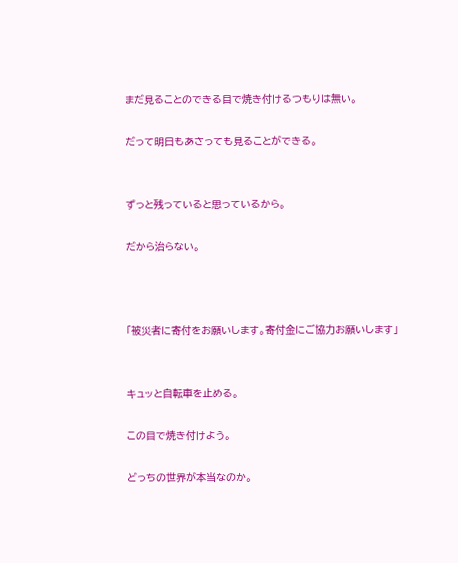まだ見ることのできる目で焼き付けるつもりは無い。

だって明日もあさっても見ることができる。


ずっと残っていると思っているから。

だから治らない。



「被災者に寄付をお願いします。寄付金にご協力お願いします」


キュッと自転車を止める。

この目で焼き付けよう。

どっちの世界が本当なのか。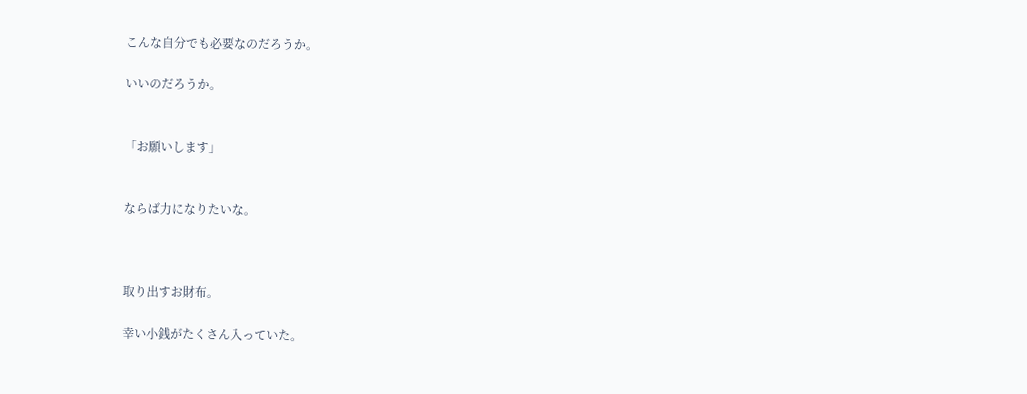こんな自分でも必要なのだろうか。

いいのだろうか。


「お願いします」


ならば力になりたいな。



取り出すお財布。

幸い小銭がたくさん入っていた。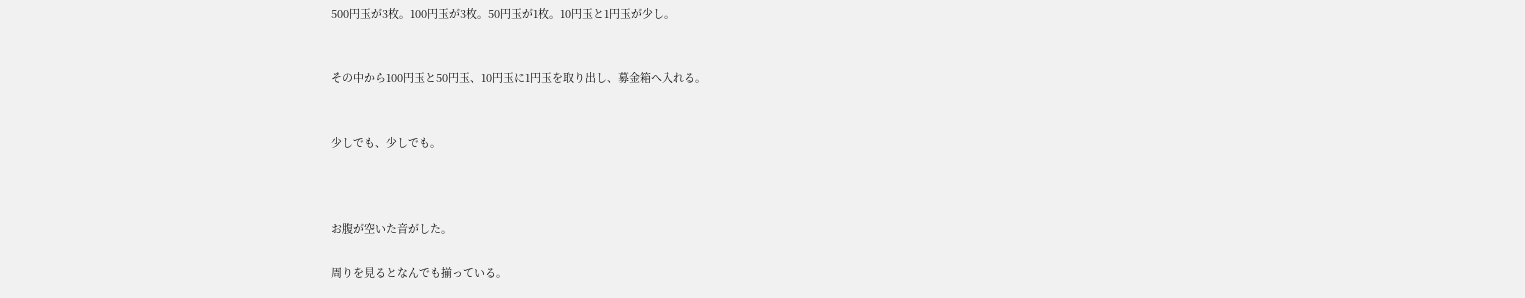500円玉が3枚。100円玉が3枚。50円玉が1枚。10円玉と1円玉が少し。


その中から100円玉と50円玉、10円玉に1円玉を取り出し、募金箱へ入れる。


少しでも、少しでも。



お腹が空いた音がした。

周りを見るとなんでも揃っている。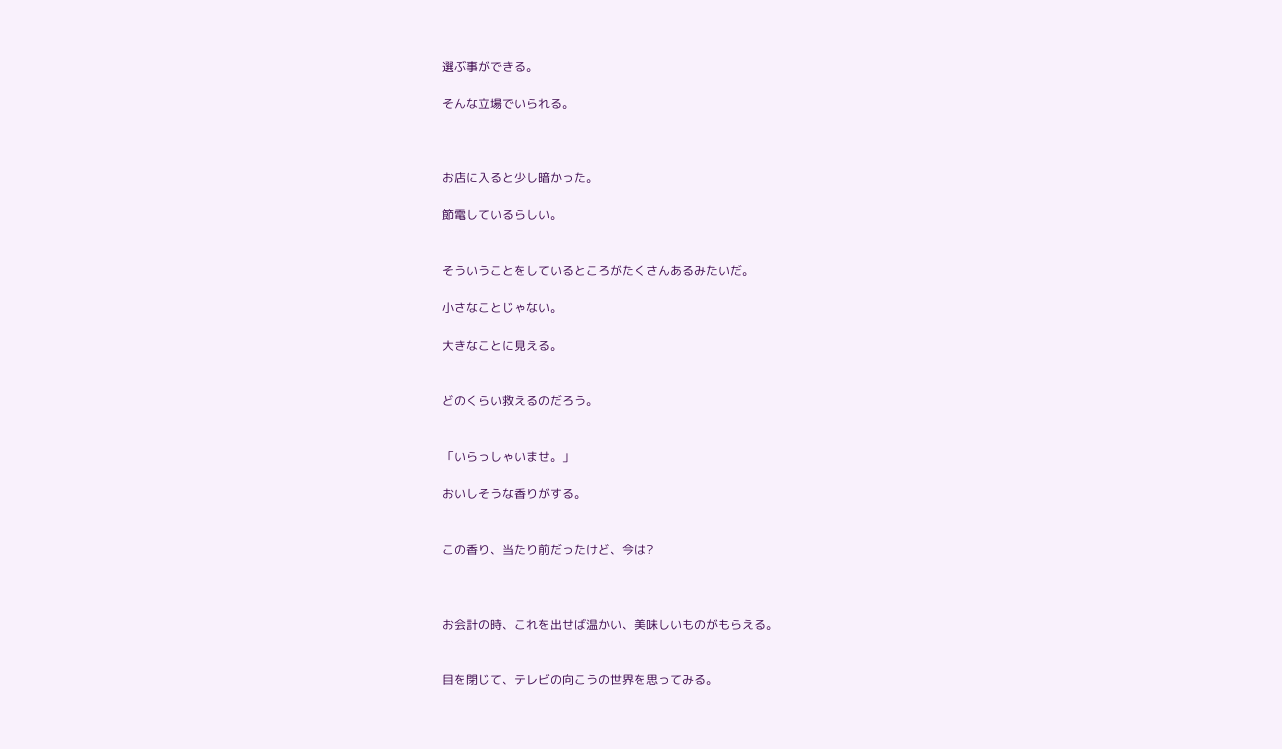選ぶ事ができる。

そんな立場でいられる。



お店に入ると少し暗かった。

節電しているらしい。


そういうことをしているところがたくさんあるみたいだ。

小さなことじゃない。

大きなことに見える。


どのくらい救えるのだろう。


「いらっしゃいませ。」

おいしそうな香りがする。


この香り、当たり前だったけど、今は?



お会計の時、これを出せば温かい、美味しいものがもらえる。


目を閉じて、テレビの向こうの世界を思ってみる。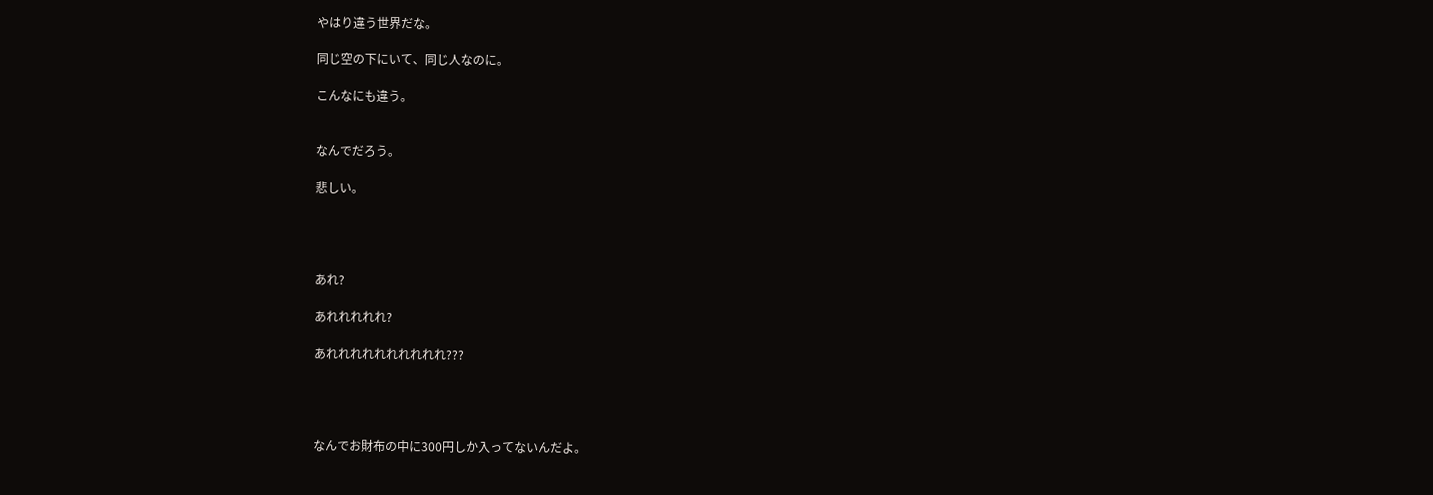やはり違う世界だな。

同じ空の下にいて、同じ人なのに。

こんなにも違う。


なんでだろう。

悲しい。




あれ?

あれれれれれ?

あれれれれれれれれれれ???




なんでお財布の中に300円しか入ってないんだよ。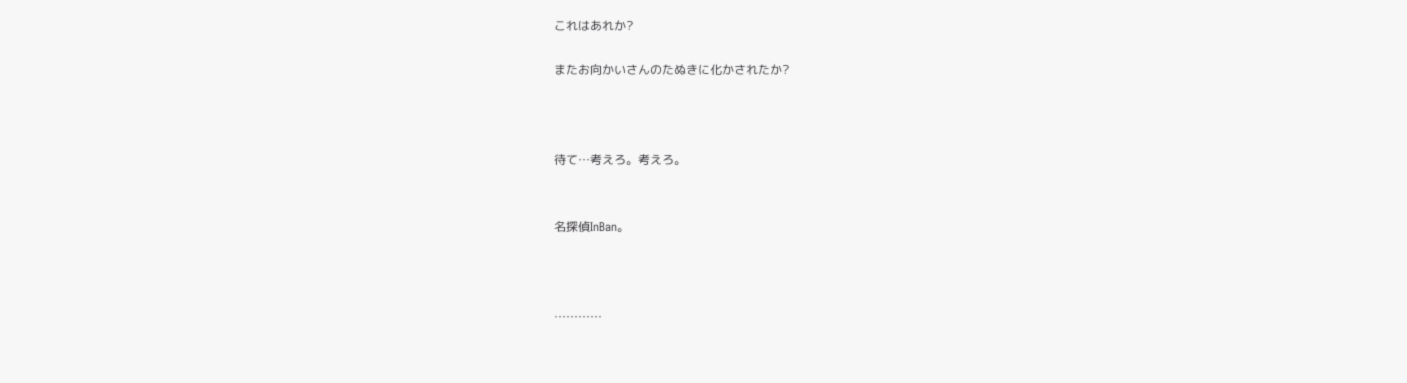これはあれか?

またお向かいさんのたぬきに化かされたか?



待て…考えろ。考えろ。


名探偵InBan。



…………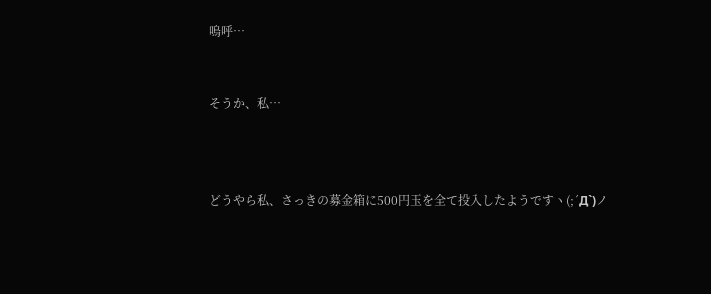嗚呼…


そうか、私…



どうやら私、さっきの募金箱に500円玉を全て投入したようですヽ(;´Д`)ノ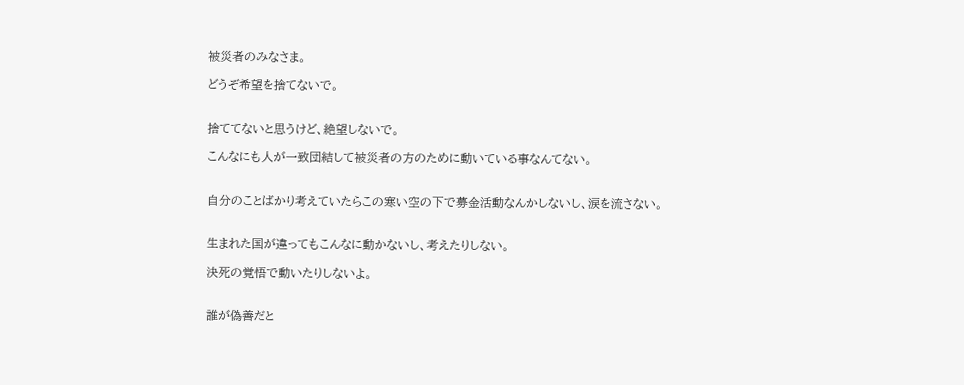被災者のみなさま。

どうぞ希望を捨てないで。


捨ててないと思うけど、絶望しないで。

こんなにも人が一致団結して被災者の方のために動いている事なんてない。


自分のことばかり考えていたらこの寒い空の下で募金活動なんかしないし、涙を流さない。


生まれた国が違ってもこんなに動かないし、考えたりしない。

決死の覚悟で動いたりしないよ。


誰が偽善だと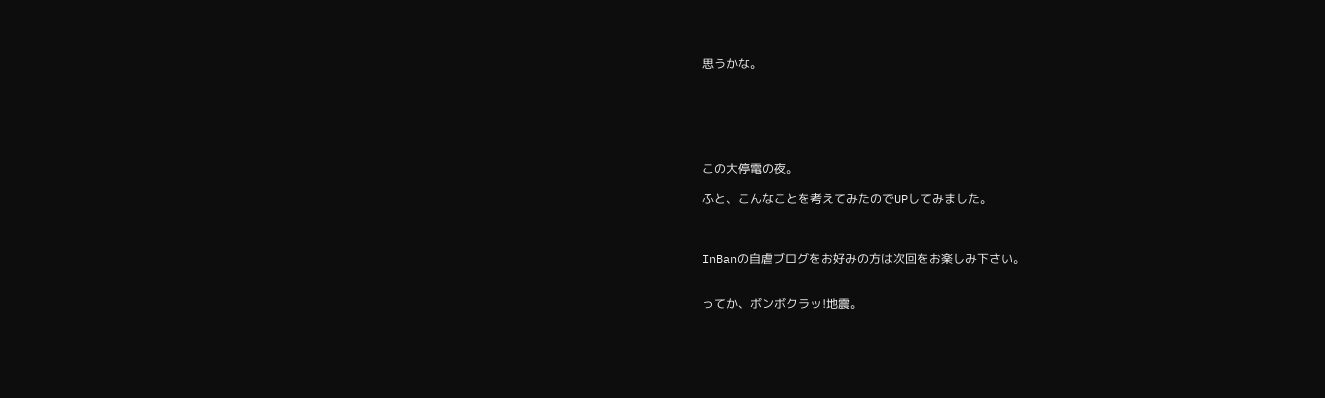思うかな。






この大停電の夜。

ふと、こんなことを考えてみたのでUPしてみました。



InBanの自虐ブログをお好みの方は次回をお楽しみ下さい。


ってか、ボンボクラッ!地震。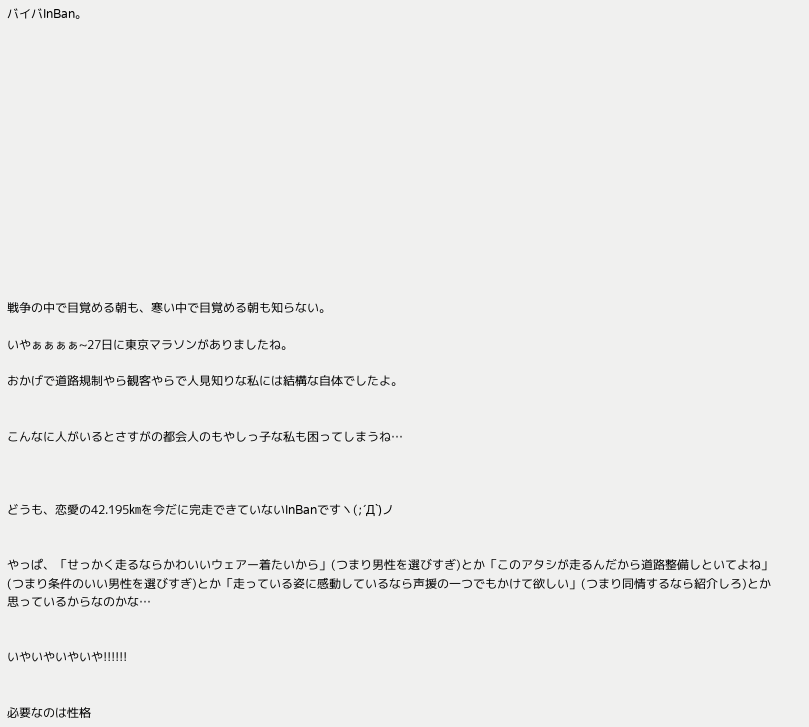バイバInBan。















戦争の中で目覚める朝も、寒い中で目覚める朝も知らない。

いやぁぁぁぁ~27日に東京マラソンがありましたね。

おかげで道路規制やら観客やらで人見知りな私には結構な自体でしたよ。


こんなに人がいるとさすがの都会人のもやしっ子な私も困ってしまうね…



どうも、恋愛の42.195㎞を今だに完走できていないInBanですヽ(;´Д`)ノ


やっぱ、「せっかく走るならかわいいウェアー着たいから」(つまり男性を選びすぎ)とか「このアタシが走るんだから道路整備しといてよね」(つまり条件のいい男性を選びすぎ)とか「走っている姿に感動しているなら声援の一つでもかけて欲しい」(つまり同情するなら紹介しろ)とか思っているからなのかな…


いやいやいやいや!!!!!!


必要なのは性格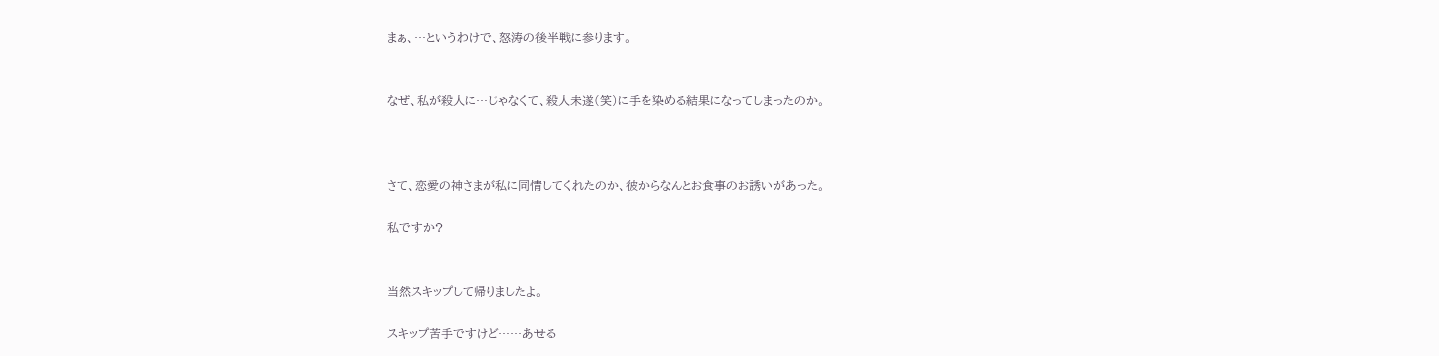まぁ、…というわけで、怒涛の後半戦に参ります。


なぜ、私が殺人に…じゃなくて、殺人未遂(笑)に手を染める結果になってしまったのか。



さて、恋愛の神さまが私に同情してくれたのか、彼からなんとお食事のお誘いがあった。

私ですか?


当然スキップして帰りましたよ。

スキップ苦手ですけど……あせる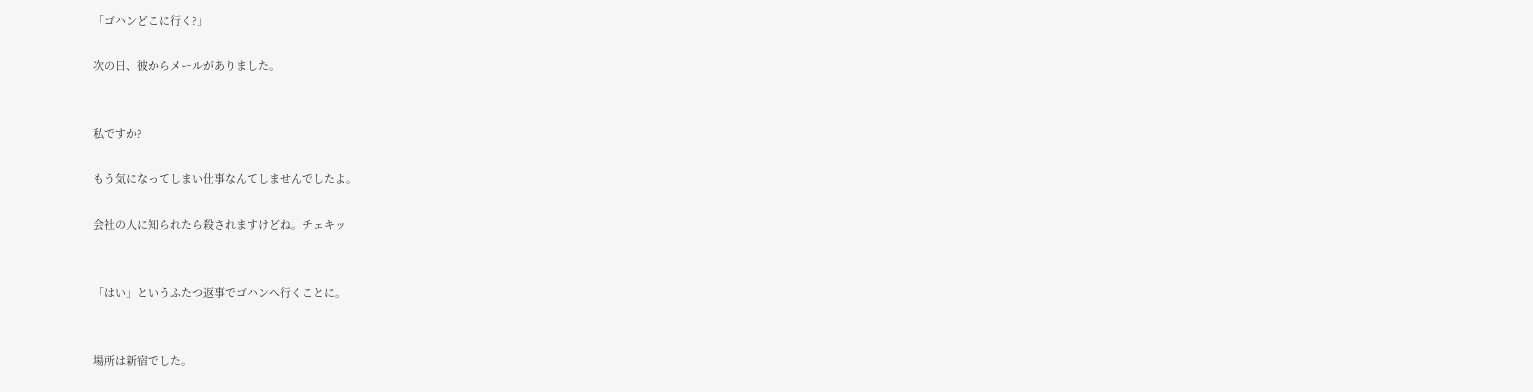「ゴハンどこに行く?」

次の日、彼からメールがありました。


私ですか?

もう気になってしまい仕事なんてしませんでしたよ。

会社の人に知られたら殺されますけどね。チェキッ


「はい」というふたつ返事でゴハンへ行くことに。


場所は新宿でした。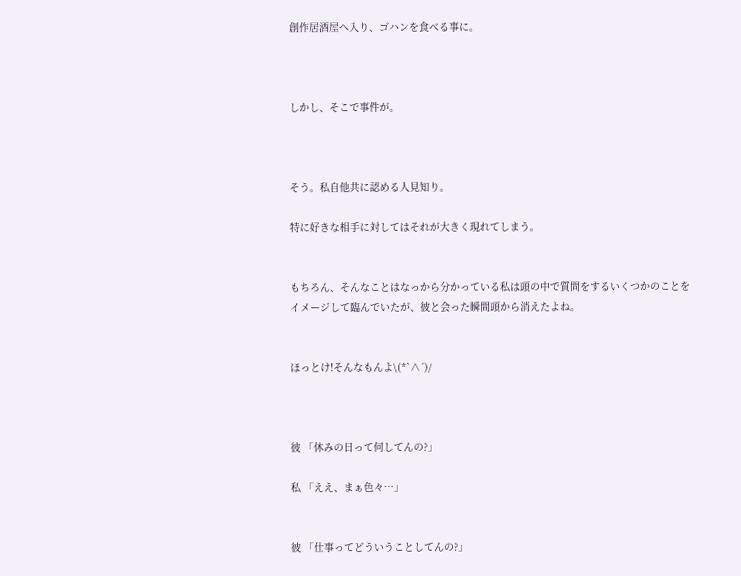創作居酒屋へ入り、ゴハンを食べる事に。



しかし、そこで事件が。



そう。私自他共に認める人見知り。

特に好きな相手に対してはそれが大きく現れてしまう。


もちろん、そんなことはなっから分かっている私は頭の中で質問をするいくつかのことをイメージして臨んでいたが、彼と会った瞬間頭から消えたよね。


ほっとけ!そんなもんよ\(*`∧´)/



彼 「休みの日って何してんの?」

私 「ええ、まぁ色々…」


彼 「仕事ってどういうことしてんの?」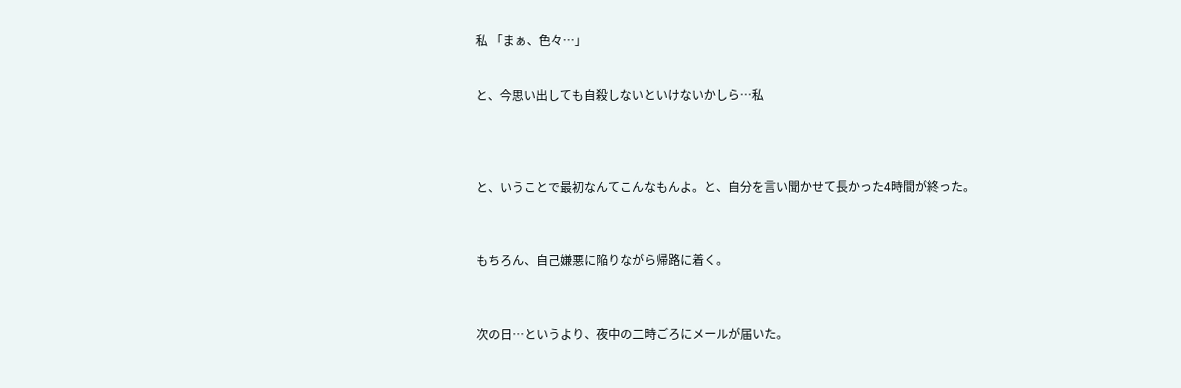私 「まぁ、色々…」


と、今思い出しても自殺しないといけないかしら…私




と、いうことで最初なんてこんなもんよ。と、自分を言い聞かせて長かった4時間が終った。



もちろん、自己嫌悪に陥りながら帰路に着く。



次の日…というより、夜中の二時ごろにメールが届いた。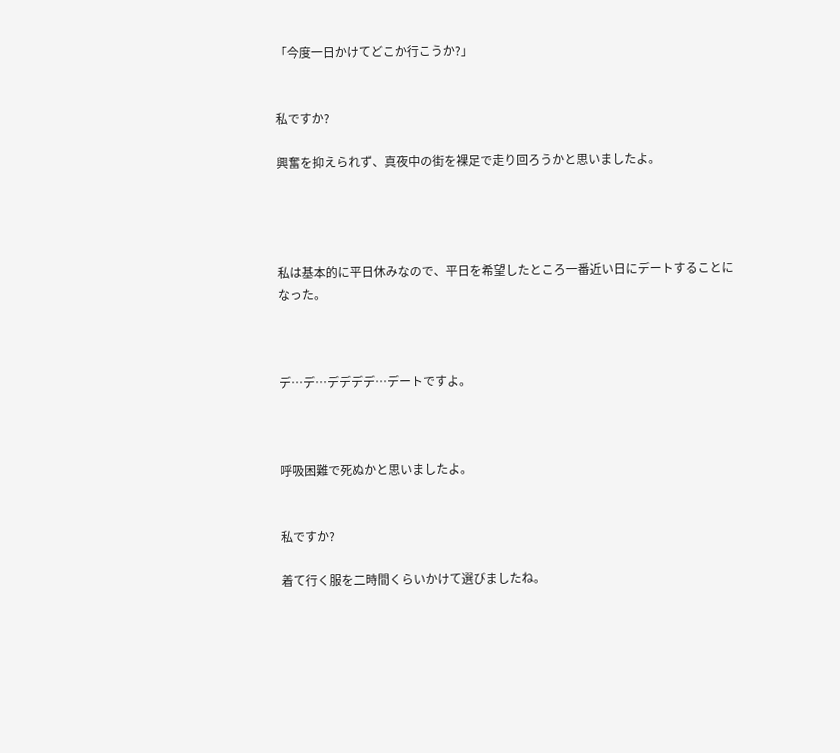「今度一日かけてどこか行こうか?」


私ですか?

興奮を抑えられず、真夜中の街を裸足で走り回ろうかと思いましたよ。




私は基本的に平日休みなので、平日を希望したところ一番近い日にデートすることになった。



デ…デ…デデデデ…デートですよ。



呼吸困難で死ぬかと思いましたよ。


私ですか?

着て行く服を二時間くらいかけて選びましたね。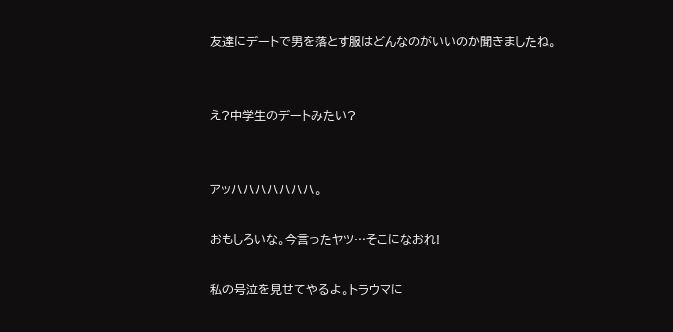友達にデートで男を落とす服はどんなのがいいのか聞きましたね。


え?中学生のデートみたい?


アッハハハハハハハ。

おもしろいな。今言ったヤツ…そこになおれ!

私の号泣を見せてやるよ。トラウマに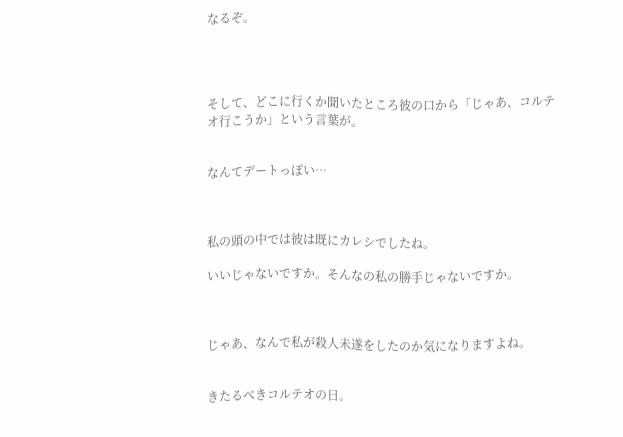なるぞ。




そして、どこに行くか聞いたところ彼の口から「じゃあ、コルテオ行こうか」という言葉が。


なんてデートっぽい…



私の頭の中では彼は既にカレシでしたね。

いいじゃないですか。そんなの私の勝手じゃないですか。



じゃあ、なんで私が殺人未遂をしたのか気になりますよね。


きたるべきコルテオの日。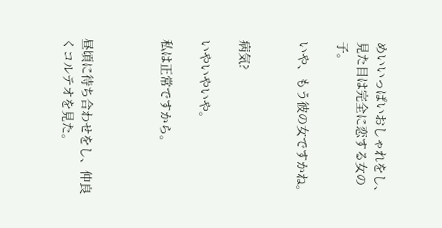めいいっぱいおしゃれをし、見た目は完全に恋する女の子。

いや、もう彼の女ですかね。


病気?

いやいやいや。

私は正常ですから。



昼頃に待ち合わせをし、仲良くコルテオを見た。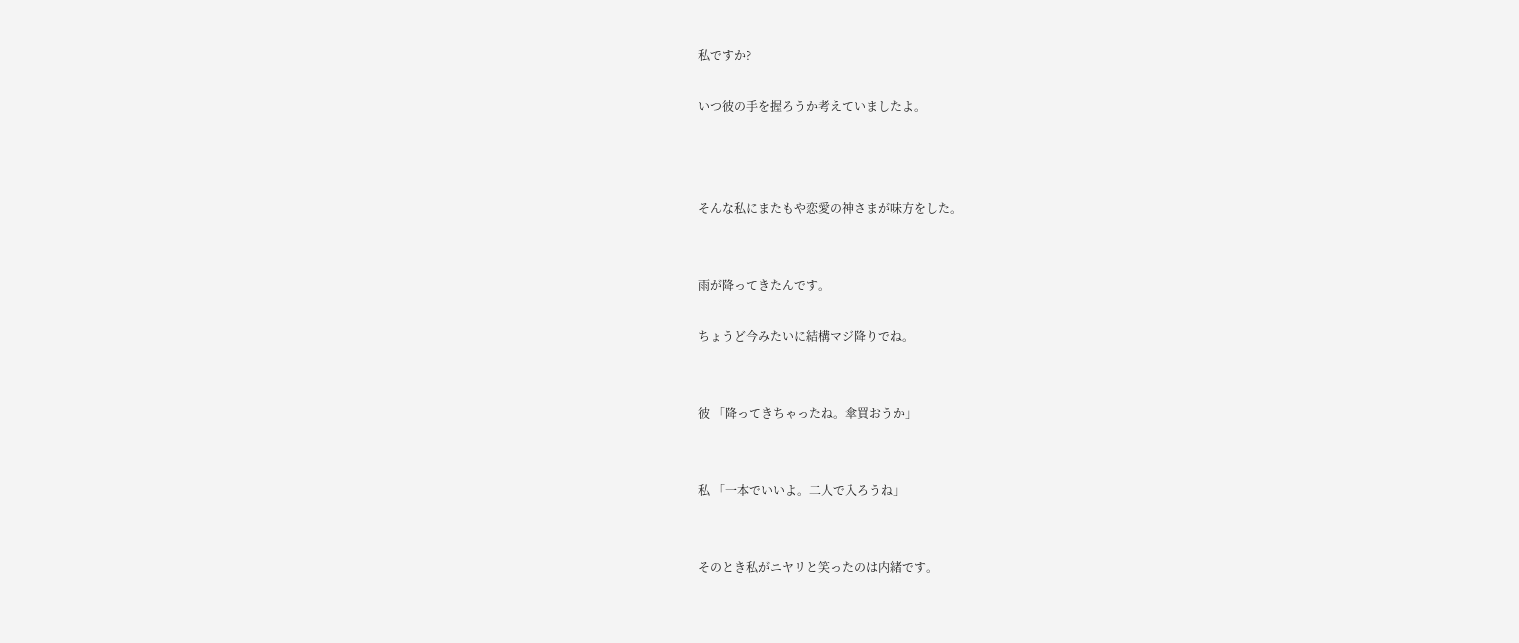私ですか?

いつ彼の手を握ろうか考えていましたよ。



そんな私にまたもや恋愛の神さまが味方をした。


雨が降ってきたんです。

ちょうど今みたいに結構マジ降りでね。


彼 「降ってきちゃったね。傘買おうか」


私 「一本でいいよ。二人で入ろうね」


そのとき私がニヤリと笑ったのは内緒です。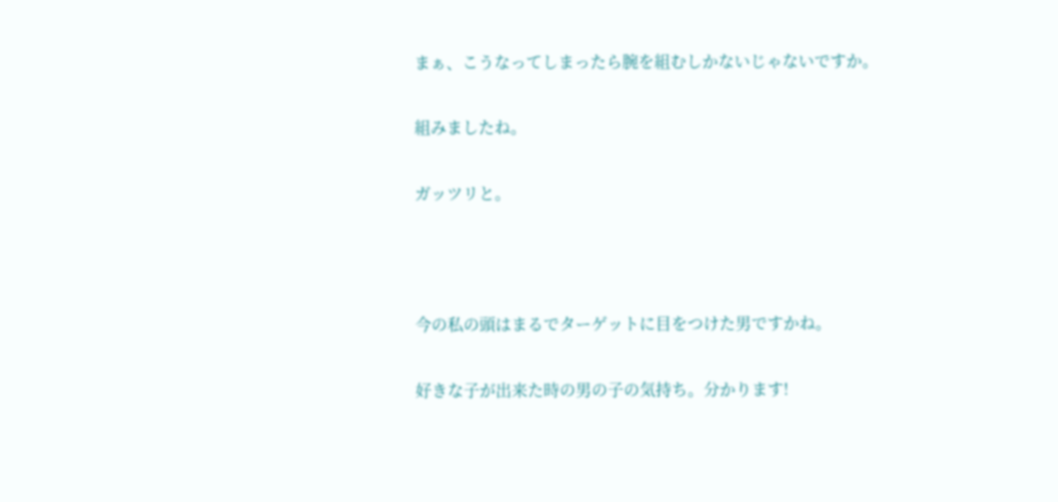まぁ、こうなってしまったら腕を組むしかないじゃないですか。

組みましたね。

ガッツリと。



今の私の頭はまるでターゲットに目をつけた男ですかね。

好きな子が出来た時の男の子の気持ち。分かります!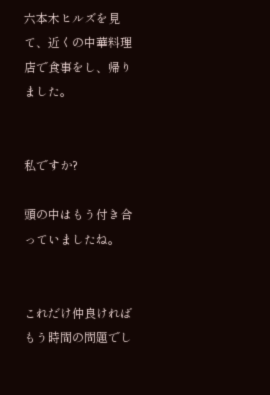六本木ヒルズを見て、近くの中華料理店で食事をし、帰りました。


私ですか?

頭の中はもう付き合っていましたね。


これだけ仲良ければもう時間の問題でし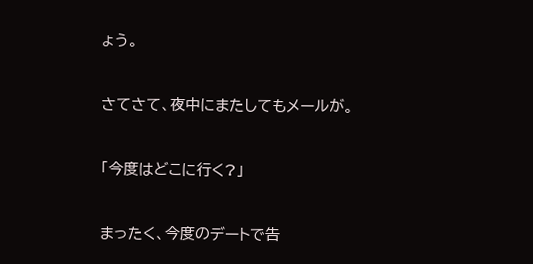ょう。


さてさて、夜中にまたしてもメールが。


「今度はどこに行く?」


まったく、今度のデートで告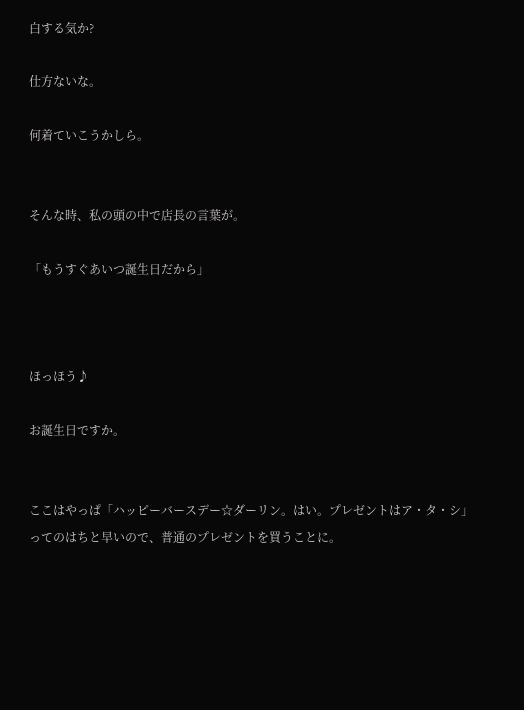白する気か?

仕方ないな。

何着ていこうかしら。


そんな時、私の頭の中で店長の言葉が。

「もうすぐあいつ誕生日だから」



ほっほう♪

お誕生日ですか。


ここはやっぱ「ハッピーバースデー☆ダーリン。はい。プレゼントはア・タ・シ」ってのはちと早いので、普通のプレゼントを買うことに。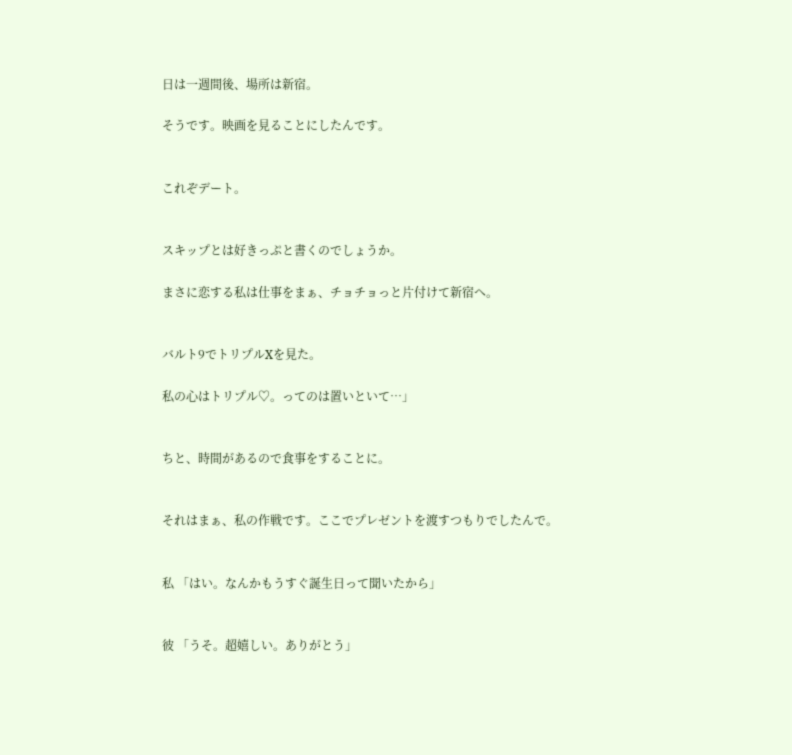日は一週間後、場所は新宿。

そうです。映画を見ることにしたんです。


これぞデート。


スキップとは好きっぷと書くのでしょうか。

まさに恋する私は仕事をまぁ、チョチョっと片付けて新宿へ。


バルト9でトリプルXを見た。

私の心はトリプル♡。ってのは置いといて…」


ちと、時間があるので食事をすることに。


それはまぁ、私の作戦です。ここでプレゼントを渡すつもりでしたんで。


私 「はい。なんかもうすぐ誕生日って聞いたから」


彼 「うそ。超嬉しい。ありがとう」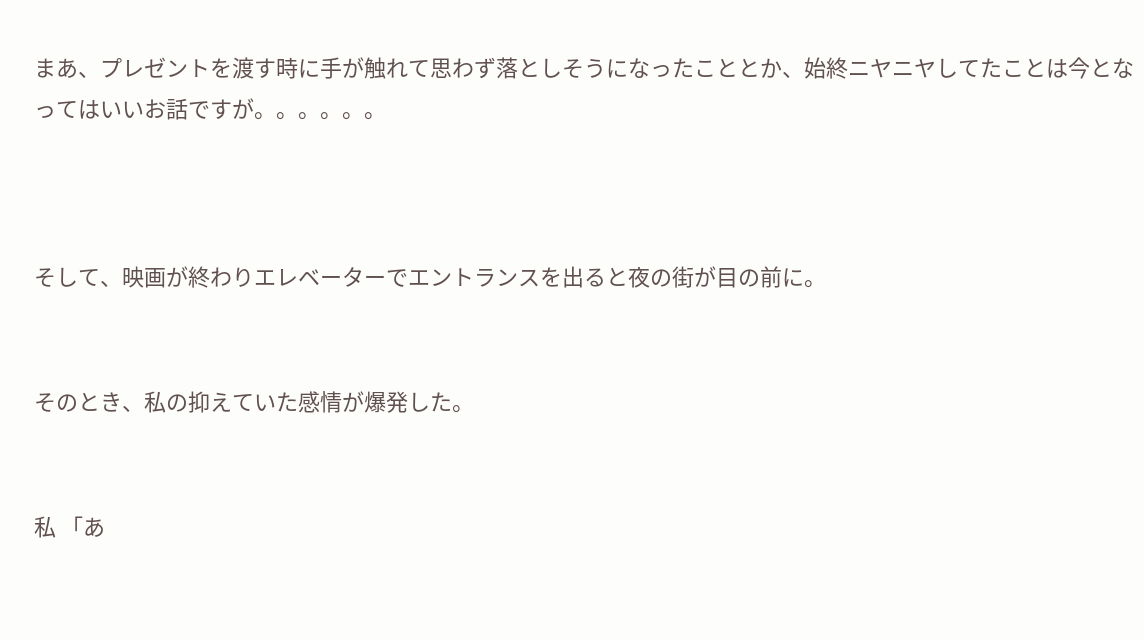まあ、プレゼントを渡す時に手が触れて思わず落としそうになったこととか、始終ニヤニヤしてたことは今となってはいいお話ですが。。。。。。



そして、映画が終わりエレベーターでエントランスを出ると夜の街が目の前に。


そのとき、私の抑えていた感情が爆発した。


私 「あ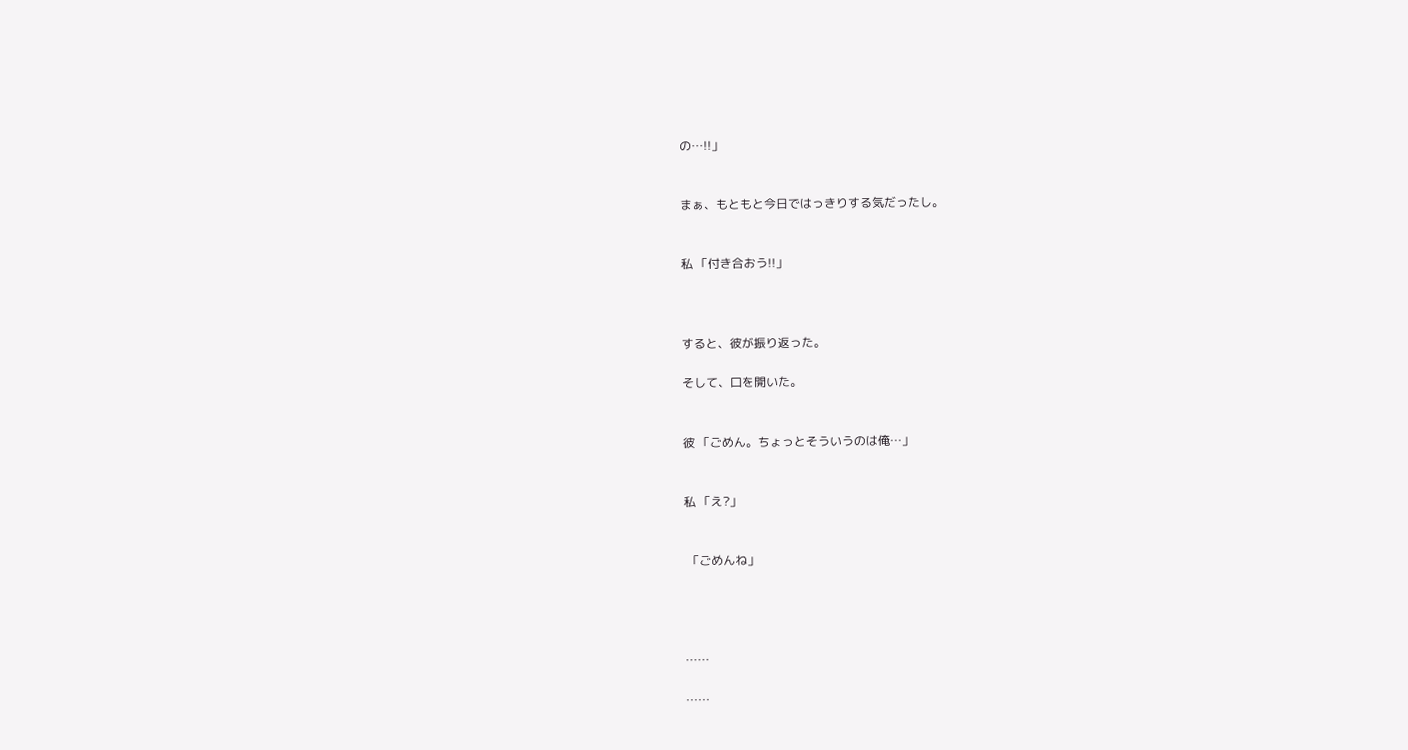の…!!」


まぁ、もともと今日ではっきりする気だったし。


私 「付き合おう!!」



すると、彼が振り返った。

そして、口を開いた。


彼 「ごめん。ちょっとそういうのは俺…」


私 「え?」


 「ごめんね」




……

……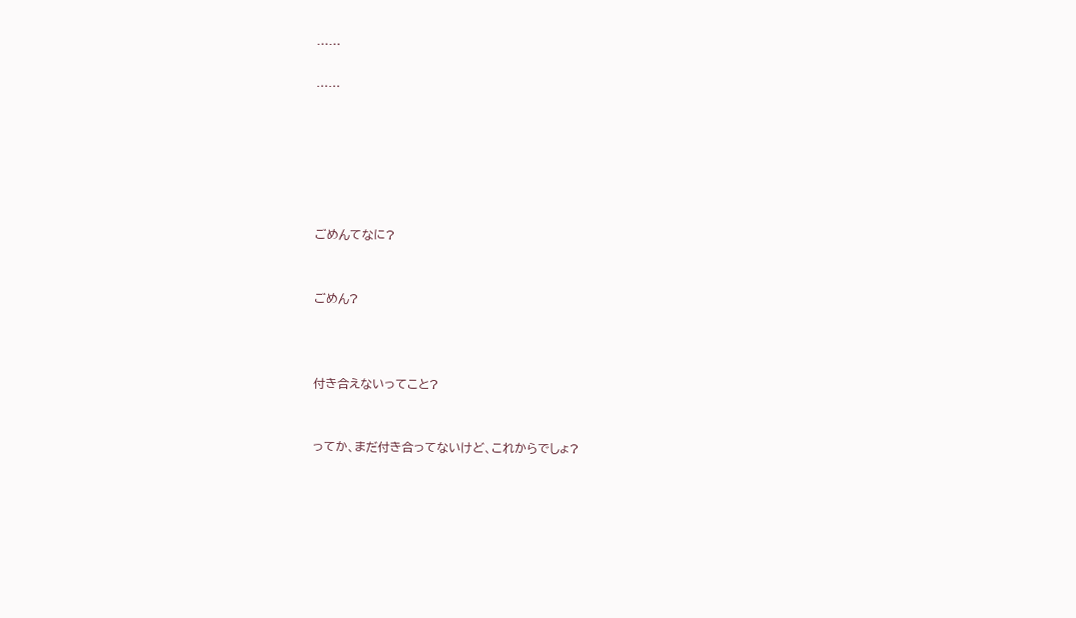……

……






ごめんてなに?


ごめん?



付き合えないってこと?


ってか、まだ付き合ってないけど、これからでしょ?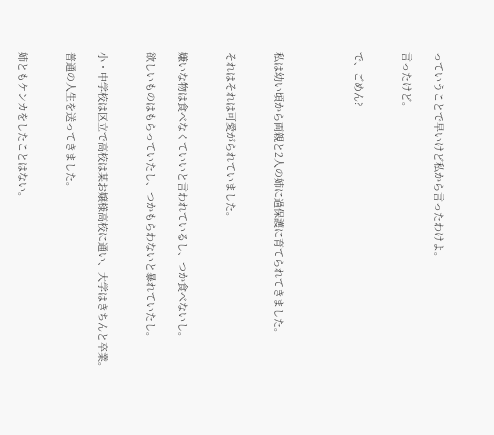っていうことで早いけど私から言ったわけよ。

言ったけど。


で、ごめん?




私は幼い頃から両親と2人の姉に過保護に育てられてきました。


それはそれは可愛がられていました。


嫌いな物は食べなくていいと言われているし、つか食べないし。

欲しいものはもらっていたし、つかもらわないと暴れていたし。


小・中学校は区立で高校は某お嬢様高校に通い、大学はきちんと卒業。

普通の人生を送ってきました。


姉ともケンカをしたことはない。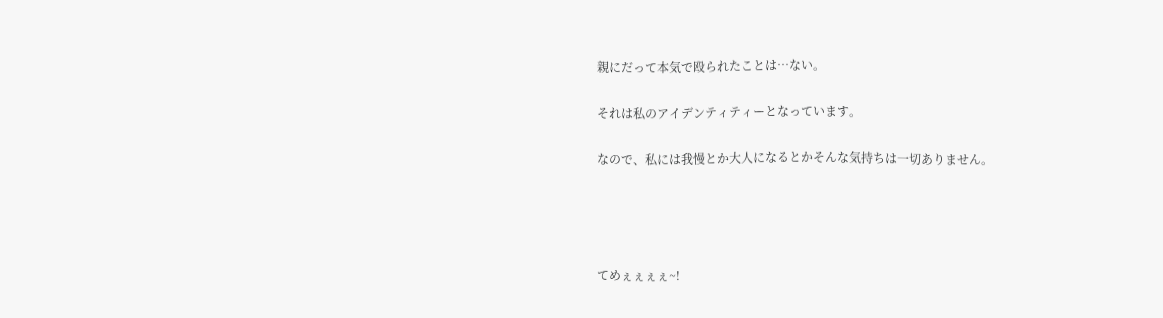親にだって本気で殴られたことは…ない。

それは私のアイデンティティーとなっています。

なので、私には我慢とか大人になるとかそんな気持ちは一切ありません。




てめぇぇぇぇ~!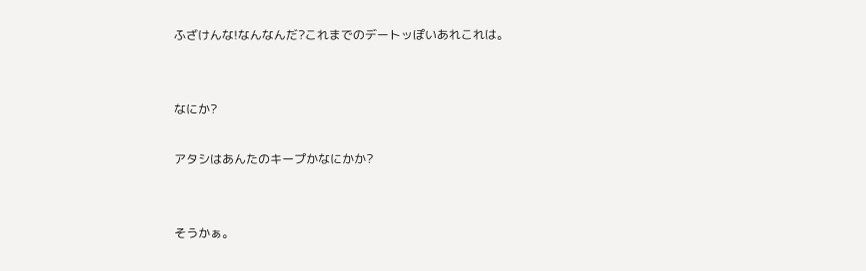ふざけんな!なんなんだ?これまでのデートッぽいあれこれは。


なにか?

アタシはあんたのキープかなにかか?


そうかぁ。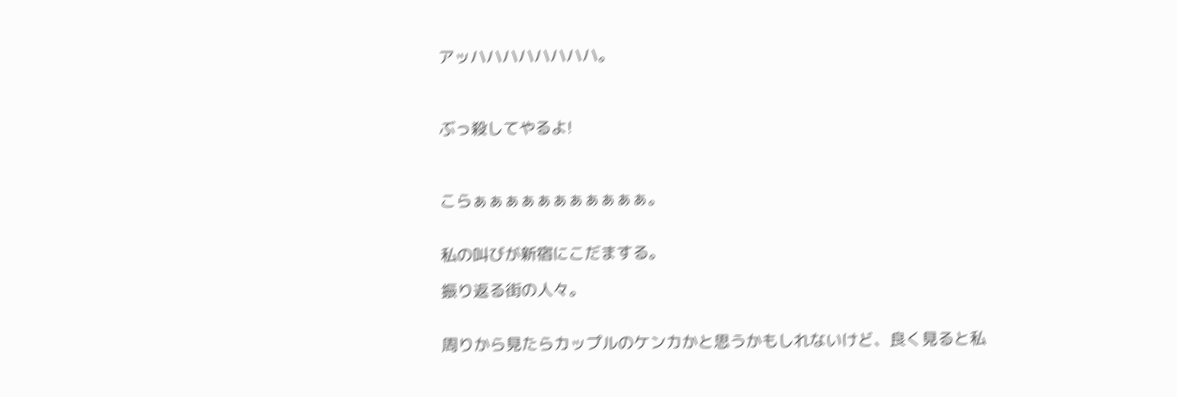アッハハハハハハハハ。



ぶっ殺してやるよ!



こらぁぁぁぁぁぁぁぁぁぁぁ。


私の叫びが新宿にこだまする。

振り返る街の人々。


周りから見たらカップルのケンカかと思うかもしれないけど、良く見ると私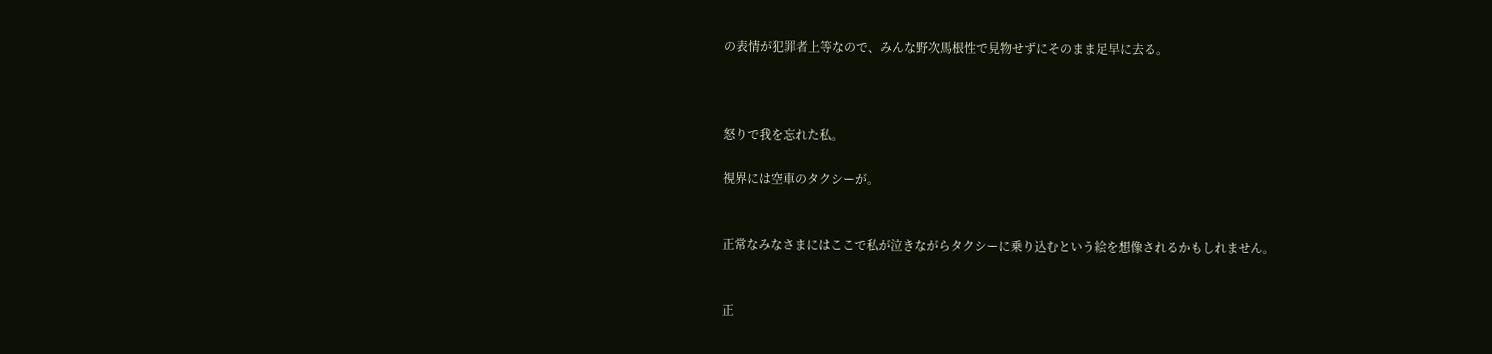の表情が犯罪者上等なので、みんな野次馬根性で見物せずにそのまま足早に去る。



怒りで我を忘れた私。

視界には空車のタクシーが。


正常なみなさまにはここで私が泣きながらタクシーに乗り込むという絵を想像されるかもしれません。


正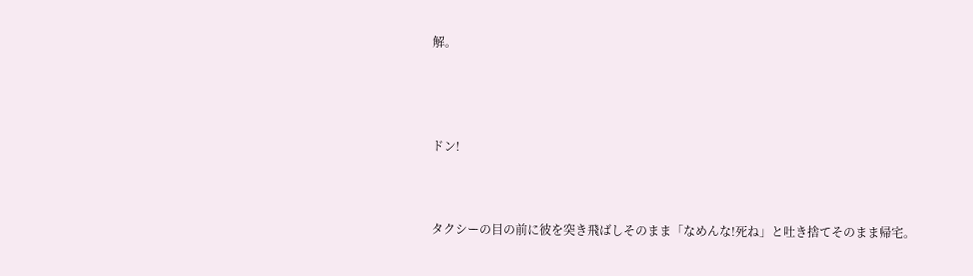解。




ドン!



タクシーの目の前に彼を突き飛ばしそのまま「なめんな!死ね」と吐き捨てそのまま帰宅。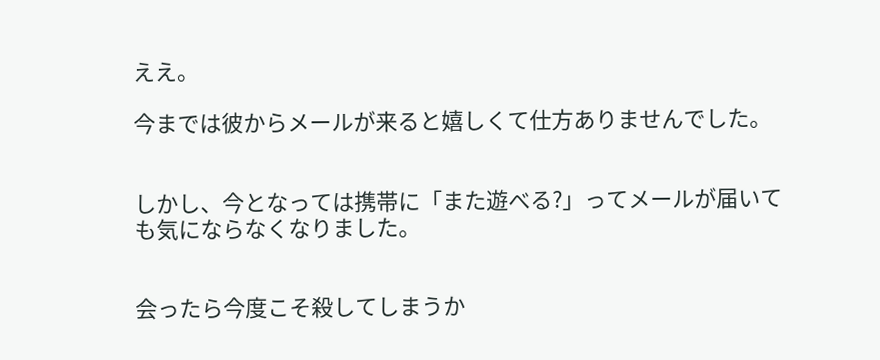ええ。

今までは彼からメールが来ると嬉しくて仕方ありませんでした。


しかし、今となっては携帯に「また遊べる?」ってメールが届いても気にならなくなりました。


会ったら今度こそ殺してしまうか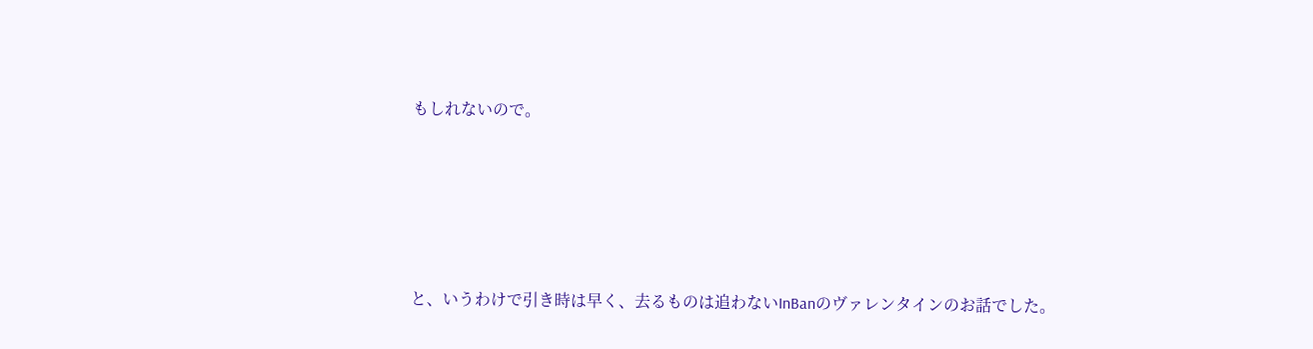もしれないので。





と、いうわけで引き時は早く、去るものは追わないInBanのヴァレンタインのお話でした。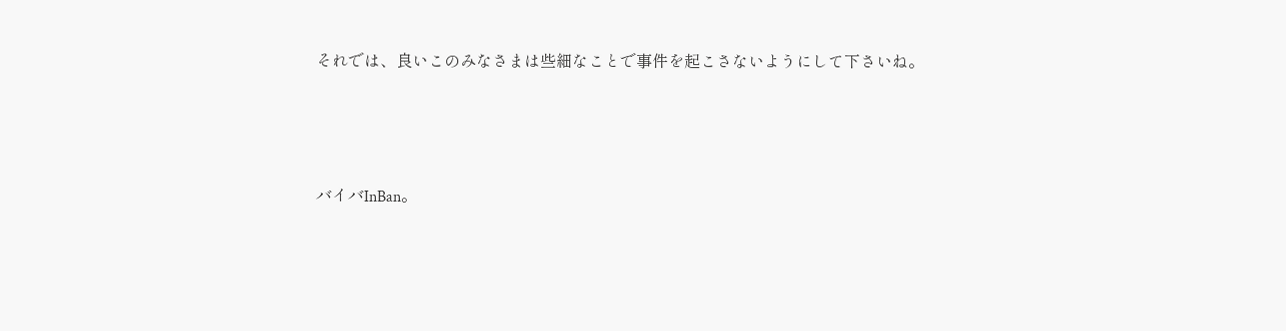それでは、良いこのみなさまは些細なことで事件を起こさないようにして下さいね。




バイバInBan。